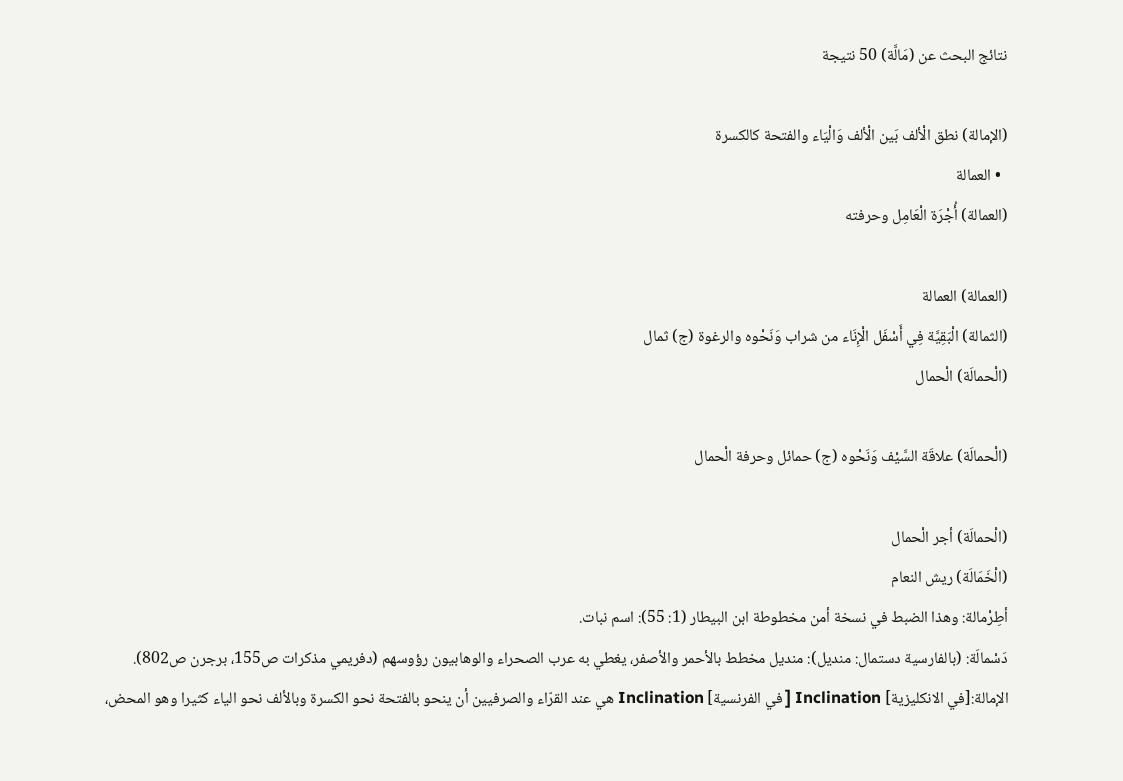نتائج البحث عن (مَالَّة) 50 نتيجة

(الإمالة) نطق الْألف بَين الْألف وَالْيَاء والفتحة كالكسرة
  • العمالة
(العمالة) أُجْرَة الْعَامِل وحرفته

(العمالة) العمالة
(الثمالة) الْبَقِيَّة فِي أَسْفَل الْإِنَاء من شراب وَنَحْوه والرغوة (ج) ثمال
(الْحمالَة) الْحمال

(الْحمالَة) علاقَة السَّيْف وَنَحْوه (ج) حمائل وحرفة الْحمال

(الْحمالَة) أجر الْحمال
(الْخَمَالَة) ريش النعام
أطِرْمالة: وهذا الضبط في نسخة أمن مخطوطة ابن البيطار (1: 55): اسم نبات.
دَسْمالَة: (بالفارسية دستمال: منديل): منديل مخطط بالأحمر والأصفر، يغطي به عرب الصحراء والوهابيون رؤوسهم (دفريمي مذكرات ص155، برجرن ص802).
الإمالة:[في الانكليزية] Inclination [ في الفرنسية] Inclination هي عند القرّاء والصرفيين أن ينحو بالفتحة نحو الكسرة وبالألف نحو الياء كثيرا وهو المحض،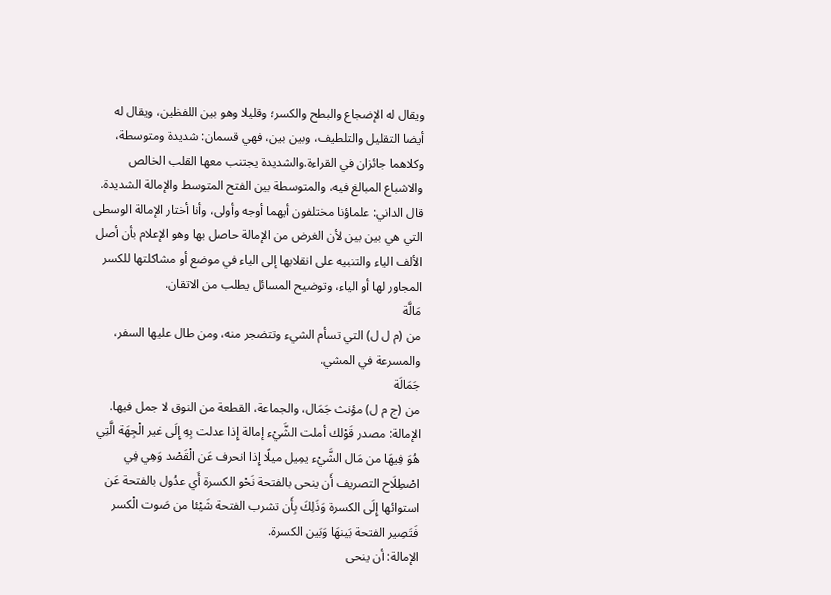ويقال له الإضجاع والبطح والكسر؛ وقليلا وهو بين اللفظين، ويقال له أيضا التقليل والتلطيف، وبين بين، فهي قسمان: شديدة ومتوسطة، وكلاهما جائزان في القراءة.والشديدة يجتنب معها القلب الخالص والاشباع المبالغ فيه، والمتوسطة بين الفتح المتوسط والإمالة الشديدة. قال الداني: علماؤنا مختلفون أيهما أوجه وأولى، وأنا أختار الإمالة الوسطى التي هي بين بين لأن الغرض من الإمالة حاصل بها وهو الإعلام بأن أصل الألف الياء والتنبيه على انقلابها إلى الياء في موضع أو مشاكلتها للكسر المجاور لها أو الياء، وتوضيح المسائل يطلب من الاتقان.
مَالَّة
من (م ل ل) التي تسأم الشيء وتتضجر منه، ومن طال عليها السفر، والمسرعة في المشي.
جَمَالَة
من (ج م ل) مؤنث جَمَال، والجماعة، القطعة من النوق لا جمل فيها.
الإمالة: مصدر قَوْلك أملت الشَّيْء إمالة إِذا عدلت بِهِ إِلَى غير الْجِهَة الَّتِي هُوَ فِيهَا من مَال الشَّيْء يمِيل ميلًا إِذا انحرف عَن الْقَصْد وَهِي فِي اصْطِلَاح التصريف أَن ينحى بالفتحة نَحْو الكسرة أَي عدُول بالفتحة عَن استوائها إِلَى الكسرة وَذَلِكَ بِأَن تشرب الفتحة شَيْئا من صَوت الْكسر فَتَصِير الفتحة بَينهَا وَبَين الكسرة.
الإمالة: أن ينحى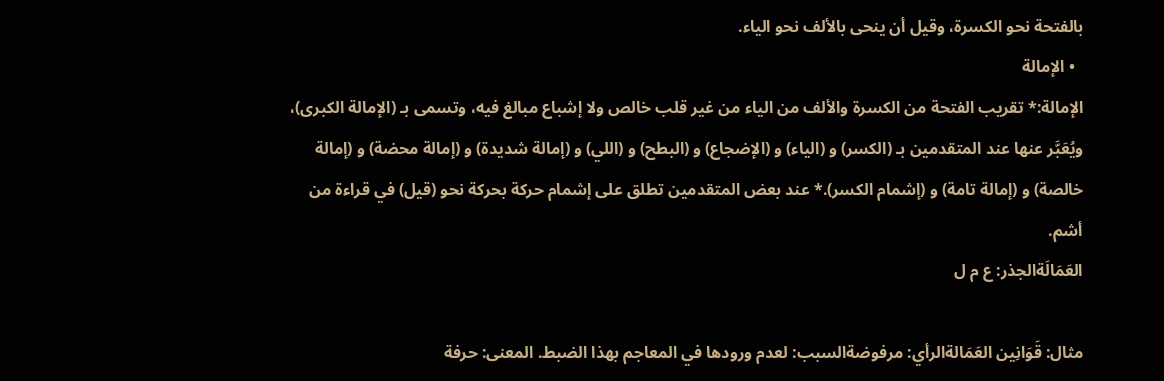بالفتحة نحو الكسرة، وقيل أن ينحى بالألف نحو الياء.
  • الإمالة
الإمالة:* تقريب الفتحة من الكسرة والألف من الياء من غير قلب خالص ولا إشباع مبالغ فيه، وتسمى بـ (الإمالة الكبرى)، ويُعَبَّر عنها عند المتقدمين بـ (الكسر) و (الياء) و (الإضجاع) و (البطح) و (اللي) و (إمالة شديدة) و (إمالة محضة) و (إمالة خالصة) و (إمالة تامة) و (إشمام الكسر).* عند بعض المتقدمين تطلق على إشمام حركة بحركة نحو (قيل) في قراءة من أشم.
العَمَالَةالجذر: ع م ل

مثال: قَوَانِين العَمَالةالرأي: مرفوضةالسبب: لعدم ورودها في المعاجم بهذا الضبط. المعنى: حرفة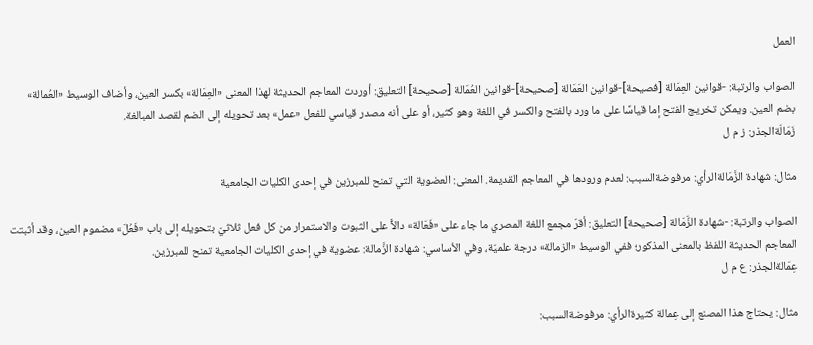العمل

الصواب والرتبة: -قوانين العِمَالة [فصيحة]-قوانين العَمَالة [صحيحة]-قوانين العُمَالة [صحيحة] التعليق: أوردت المعاجم الحديثة لهذا المعنى «العِمَالة» بكسر العين، وأضاف الوسيط «العُمالة» بضم العين. ويمكن تخريج الفتح إما قياسًا على ما ورد بالفتح والكسر في اللغة وهو كثير، أو على أنه مصدر قياسي للفعل «عمل» بعد تحويله إلى الضم لقصد المبالغة.
زَمَالَةالجذر: ز م ل

مثال: شهادة الزَّمَالةالرأي: مرفوضةالسبب: لعدم ورودها في المعاجم القديمة. المعنى: العضوية التي تمنح للمبرزين في إحدى الكليات الجامعية

الصواب والرتبة: -شهادة الزَّمَالة [صحيحة] التعليق: أقرّ مجمع اللغة المصري ما جاء على «فَعَالة» دالاًّ على الثبوت والاستمرار من كل فعل ثلاثيّ بتحويله إلى باب «فَعُلَ» مضموم العين، وقد أثبتت المعاجم الحديثة اللفظ بالمعنى المذكور؛ ففي الوسيط «الزمالة» درجة علميّة، وفي الأساسي: شهادة الزَّمالة: عضوية في إحدى الكليات الجامعية تمنح للمبرزين.
عِمَالةالجذر: ع م ل

مثال: يحتاج هذا المصنع إلى عِمالة كثيرةالرأي: مرفوضةالسبب: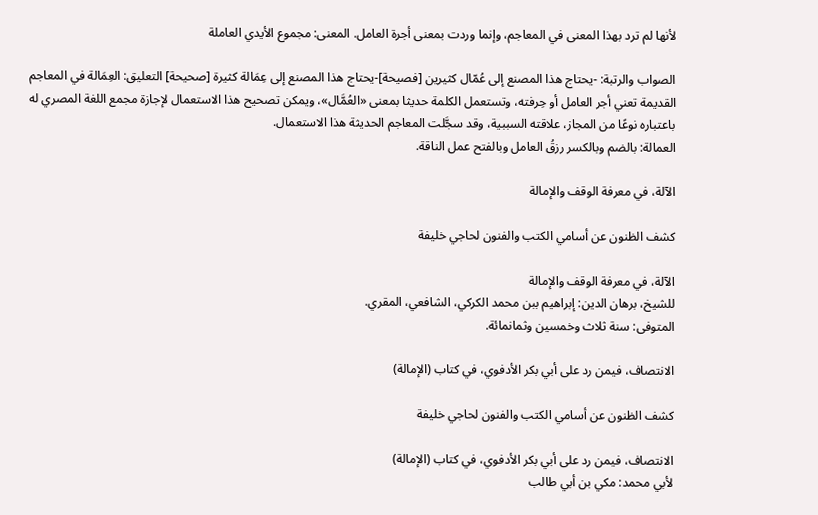لأنها لم ترد بهذا المعنى في المعاجم، وإنما وردت بمعنى أجرة العامل. المعنى: مجموع الأيدي العاملة

الصواب والرتبة: -يحتاج هذا المصنع إلى عُمّال كثيرين [فصيحة]-يحتاج هذا المصنع إلى عِمَالة كثيرة [صحيحة] التعليق: العِمَالة في المعاجم القديمة تعني أجر العامل أو حِرفته، وتستعمل الكلمة حديثا بمعنى «العُمَّال»، ويمكن تصحيح هذا الاستعمال لإجازة مجمع اللغة المصري له باعتباره نوعًا من المجاز، علاقته السببية، وقد سجَّلت المعاجم الحديثة هذا الاستعمال.
العمالة: بالضم وبالكسر رزقُ العامل وبالفتح عمل الناقة.

الآلة، في معرفة الوقف والإمالة

كشف الظنون عن أسامي الكتب والفنون لحاجي خليفة

الآلة، في معرفة الوقف والإمالة
للشيخ، برهان الدين: إبراهيم ببن محمد الكركي، الشافعي، المقري.
المتوفى: سنة ثلاث وخمسين وثمانمائة.

الانتصاف، فيمن رد على أبي بكر الأدفوي، في كتاب (الإمالة)

كشف الظنون عن أسامي الكتب والفنون لحاجي خليفة

الانتصاف، فيمن رد على أبي بكر الأدفوي، في كتاب (الإمالة)
لأبي محمد: مكي بن أبي طالب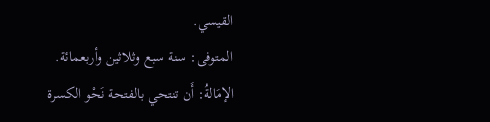القيسي.
المتوفى: سنة سبع وثلاثين وأربعمائة.
الإمَالةُ: أَن تنتحي بالفتحة نَحْو الكسرة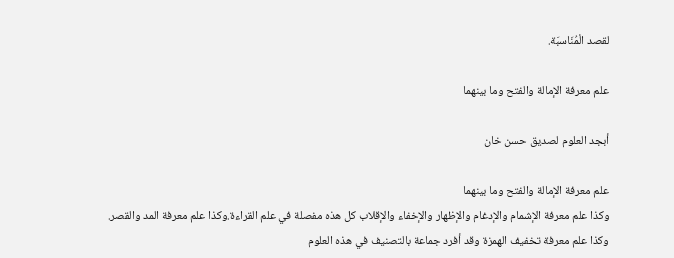لقصد الْمُنَاسبَة.

علم معرفة الإمالة والفتح وما بينهما

أبجد العلوم لصديق حسن خان

علم معرفة الإمالة والفتح وما بينهما
وكذا علم معرفة الإشمام والإدغام والإظهار والإخفاء والإقلاب كل هذه مفصلة في علم القراءة.وكذا علم معرفة المد والقصر.
وكذا علم معرفة تخفيف الهمزة وقد أفرد جماعة بالتصنيف في هذه العلوم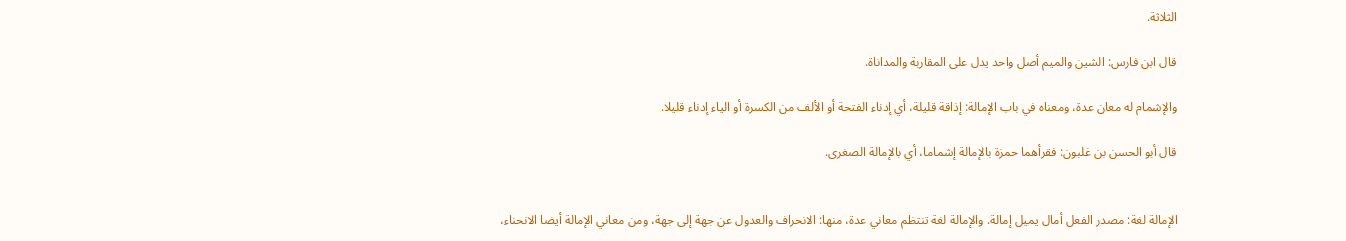الثلاثة.

قال ابن فارس: الشين والميم أصل واحد يدل على المقاربة والمداناة.

والإشمام له معان عدة، ومعناه في باب الإمالة: إذاقة قليلة، أي إدناء الفتحة أو الألف من الكسرة أو الياء إدناء قليلا.

قال أبو الحسن بن غلبون: فقرأهما حمزة بالإمالة إشماما، أي بالإمالة الصغرى.


الإمالة لغة: مصدر الفعل أمال يميل إمالة. والإمالة لغة تنتظم معاني عدة، منها: الانحراف والعدول عن جهة إلى جهة، ومن معاني الإمالة أيضا الانحناء،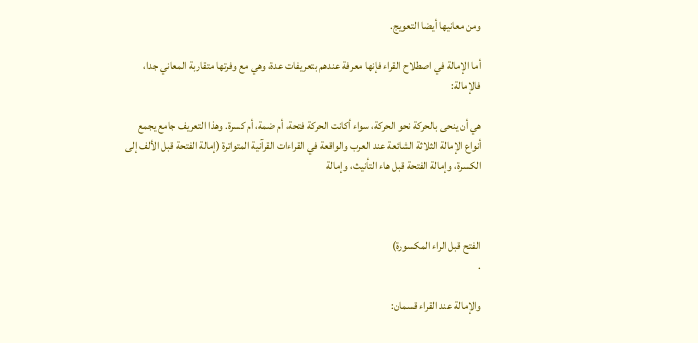ومن معانيها أيضا التعويج.

أما الإمالة في اصطلاح القراء فإنها معرفة عندهم بتعريفات عدة، وهي مع وفرتها متقاربة المعاني جدا، فالإمالة:

هي أن ينحى بالحركة نحو الحركة، سواء أكانت الحركة فتحة، أم ضمة، أم كسرة. وهذا التعريف جامع يجمع أنواع الإمالة الثلاثة الشائعة عند العرب والواقعة في القراءات القرآنية المتواترة (إمالة الفتحة قبل الألف إلى الكسرة، وإمالة الفتحة قبل هاء التأنيث، وإمالة



الفتح قبل الراء المكسورة)
.

والإمالة عند القراء قسمان: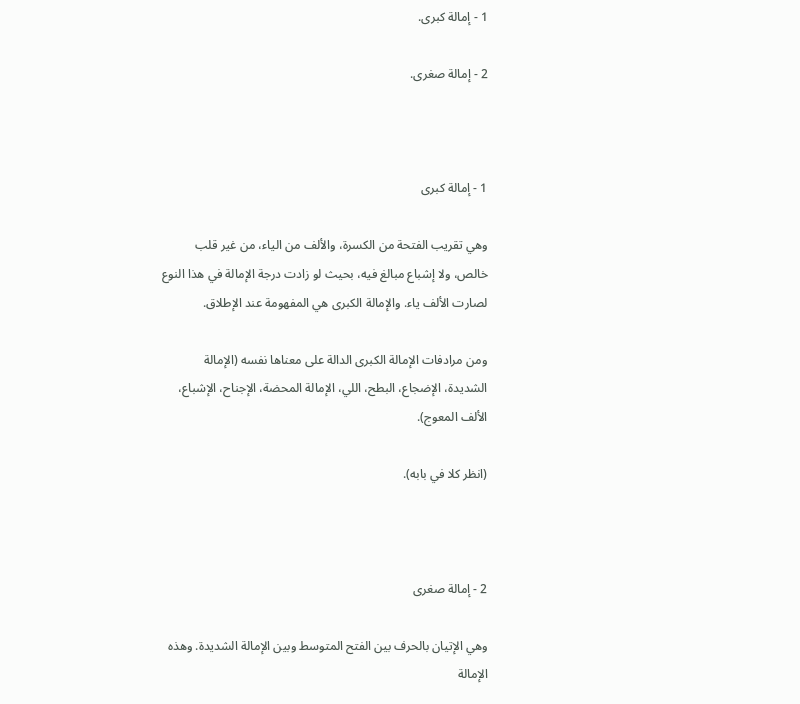1 - إمالة كبرى.

2 - إمالة صغرى.



1 - إمالة كبرى

وهي تقريب الفتحة من الكسرة، والألف من الياء، من غير قلب خالص، ولا إشباع مبالغ فيه، بحيث لو زادت درجة الإمالة في هذا النوع لصارت الألف ياء. والإمالة الكبرى هي المفهومة عند الإطلاق.

ومن مرادفات الإمالة الكبرى الدالة على معناها نفسه (الإمالة الشديدة، الإضجاع، البطح، اللي، الإمالة المحضة، الإجناح، الإشباع، الألف المعوج).

(انظر كلا في بابه).



2 - إمالة صغرى

وهي الإتيان بالحرف بين الفتح المتوسط وبين الإمالة الشديدة. وهذه الإمالة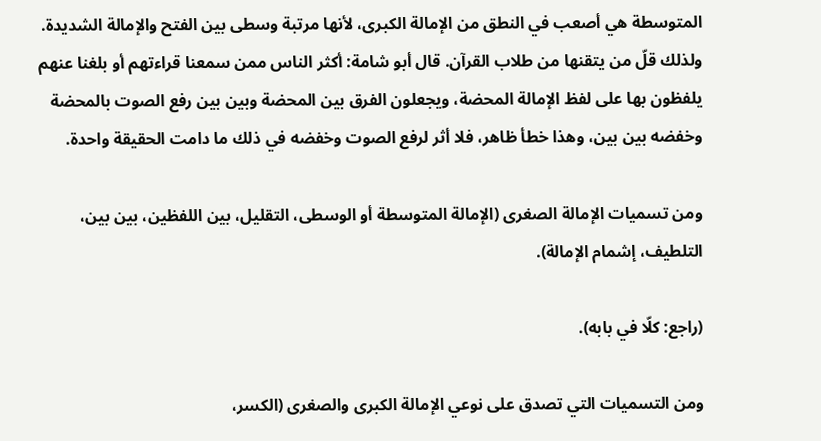المتوسطة هي أصعب في النطق من الإمالة الكبرى، لأنها مرتبة وسطى بين الفتح والإمالة الشديدة. ولذلك قلّ من يتقنها من طلاب القرآن. قال أبو شامة: أكثر الناس ممن سمعنا قراءتهم أو بلغنا عنهم يلفظون بها على لفظ الإمالة المحضة، ويجعلون الفرق بين المحضة وبين بين رفع الصوت بالمحضة وخفضه بين بين، وهذا خطأ ظاهر، فلا أثر لرفع الصوت وخفضه في ذلك ما دامت الحقيقة واحدة.

ومن تسميات الإمالة الصغرى (الإمالة المتوسطة أو الوسطى، التقليل، بين اللفظين، بين بين، التلطيف، إشمام الإمالة).

(راجع: كلّا في بابه).

ومن التسميات التي تصدق على نوعي الإمالة الكبرى والصغرى (الكسر،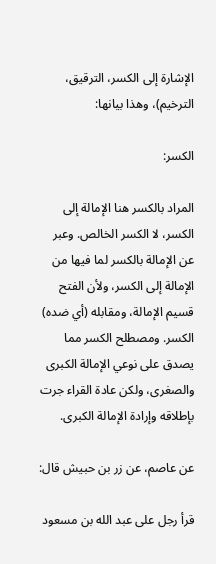الإشارة إلى الكسر، الترقيق، الترخيم)، وهذا بيانها:

الكسر:

المراد بالكسر هنا الإمالة إلى الكسر، لا الكسر الخالص. وعبر عن الإمالة بالكسر لما فيها من الإمالة إلى الكسر، ولأن الفتح قسيم الإمالة، ومقابله (أي ضده) الكسر. ومصطلح الكسر مما يصدق على نوعي الإمالة الكبرى والصغرى، ولكن عادة القراء جرت بإطلاقه وإرادة الإمالة الكبرى.

عن عاصم، عن زر بن حبيش قال:

قرأ رجل على عبد الله بن مسعود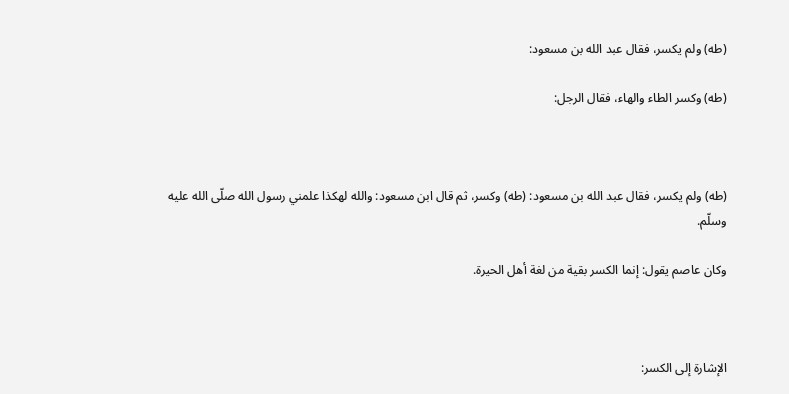(طه) ولم يكسر، فقال عبد الله بن مسعود:

(طه) وكسر الطاء والهاء، فقال الرجل:



(طه) ولم يكسر، فقال عبد الله بن مسعود: (طه) وكسر، ثم قال ابن مسعود: والله لهكذا علمني رسول الله صلّى الله عليه وسلّم.

وكان عاصم يقول: إنما الكسر بقية من لغة أهل الحيرة.



الإشارة إلى الكسر: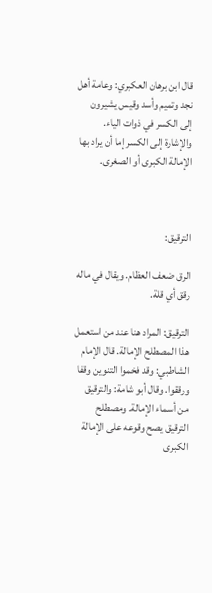قال ابن برهان العكبري: وعامة أهل نجد وتميم وأسد وقيس يشيرون إلى الكسر في ذوات الياء. والإشارة إلى الكسر إما أن يراد بها الإمالة الكبرى أو الصغرى.



الترقيق:

الرق ضعف العظام. ويقال في ماله رقق أي قلة.

الترقيق: المراد هنا عند من استعمل هذا المصطلح الإمالة. قال الإمام الشاطبي: وقد فخموا التنوين وقفا ورققوا. وقال أبو شامة: والترقيق من أسماء الإمالة. ومصطلح الترقيق يصح وقوعه على الإمالة الكبرى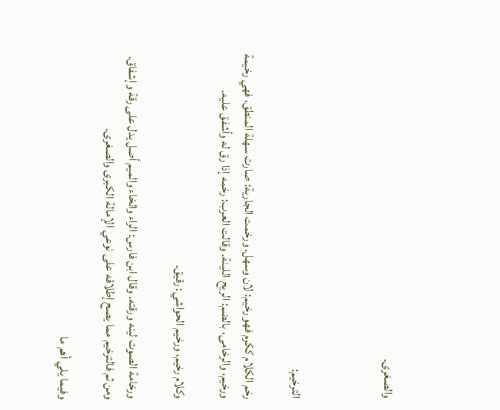والصغرى.



الترخيم:

رخم الكلام ككرم فهو رخيم: لان وسهل. ورخمت الجارية: صارت سهلة المنطق، فهي رخيمة ورخيم، والرخامى، بالضم: الريح اللينة. وقالت العرب: رخمه إذا رق له وأشفق عليه.

وكلام رخيم، ورخيم الحواشي: رقيق.

ورخامة الصوت لينه ورقته. وقال ابن فارس: الراء والخاء والميم أصل يدل على رقة وإشفاق. ومن ثم فالترخيم مما يصح إطلاقه على نوعي الإمالة الكبرى والصغرى.

وفيما يلي أهم ما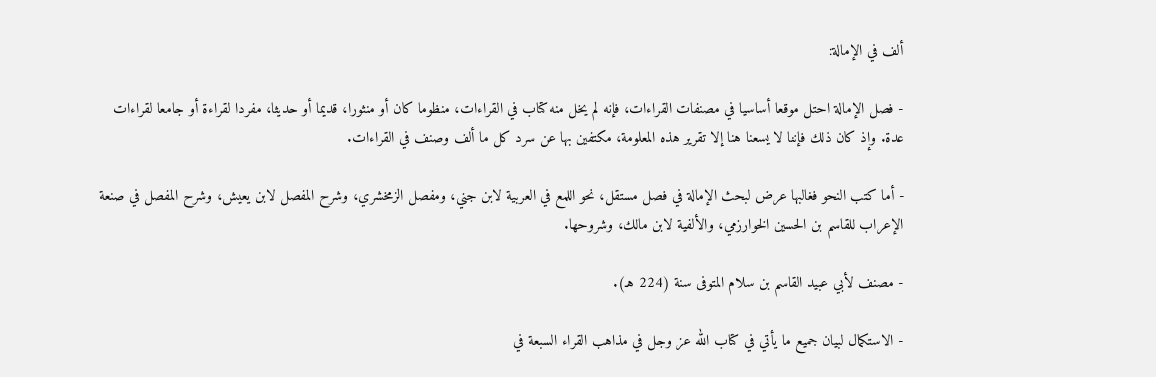ألف في الإمالة:

- فصل الإمالة احتل موقعا أساسيا في مصنفات القراءات، فإنه لم يخل منه كتاب في القراءات، منظوما كان أو منثورا، قديما أو حديثا، مفردا لقراءة أو جامعا لقراءات عدة. وإذ كان ذلك فإننا لا يسعنا هنا إلا تقرير هذه المعلومة، مكتفين بها عن سرد كل ما ألف وصنف في القراءات.

- أما كتب النحو فغالبها عرض لبحث الإمالة في فصل مستقل، نحو اللمع في العربية لابن جني، ومفصل الزمخشري، وشرح المفصل لابن يعيش، وشرح المفصل في صنعة الإعراب للقاسم بن الحسين الخوارزمي، والألفية لابن مالك، وشروحها.

- مصنف لأبي عبيد القاسم بن سلام المتوفى سنة (224 هـ).

- الاستكمال لبيان جميع ما يأتي في كتاب الله عز وجل في مذاهب القراء السبعة في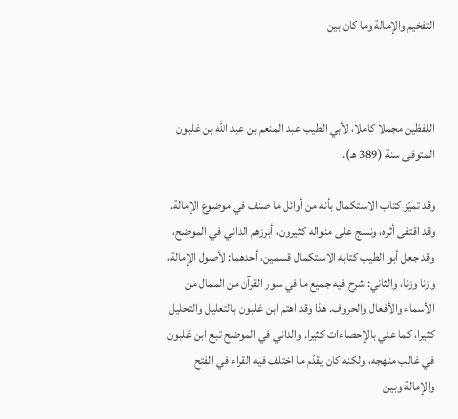التفخيم والإمالة وما كان بين



اللفظين مجملا كاملا، لأبي الطيب عبد المنعم بن عبد الله بن غلبون المتوفى سنة (389 هـ).

وقد تميّز كتاب الاستكمال بأنه من أوائل ما صنف في موضوع الإمالة. وقد اقتفى أثره، ونسج على منواله كثيرون، أبرزهم الداني في الموضح، وقد جعل أبو الطيب كتابه الاستكمال قسمين، أحدهما: لأصول الإمالة، وزنا وزنا، والثاني: شرح فيه جميع ما في سور القرآن من الممال من الأسماء والأفعال والحروف. هذا وقد اهتم ابن غلبون بالتعليل والتحليل كثيرا، كما عني بالإحصاءات كثيرا. والداني في الموضح تبع ابن غلبون في غالب منهجه، ولكنه كان يقدّم ما اختلف فيه القراء في الفتح والإمالة وبين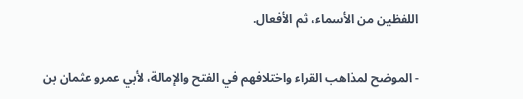اللفظين من الأسماء، ثم الأفعال.

- الموضح لمذاهب القراء واختلافهم في الفتح والإمالة، لأبي عمرو عثمان بن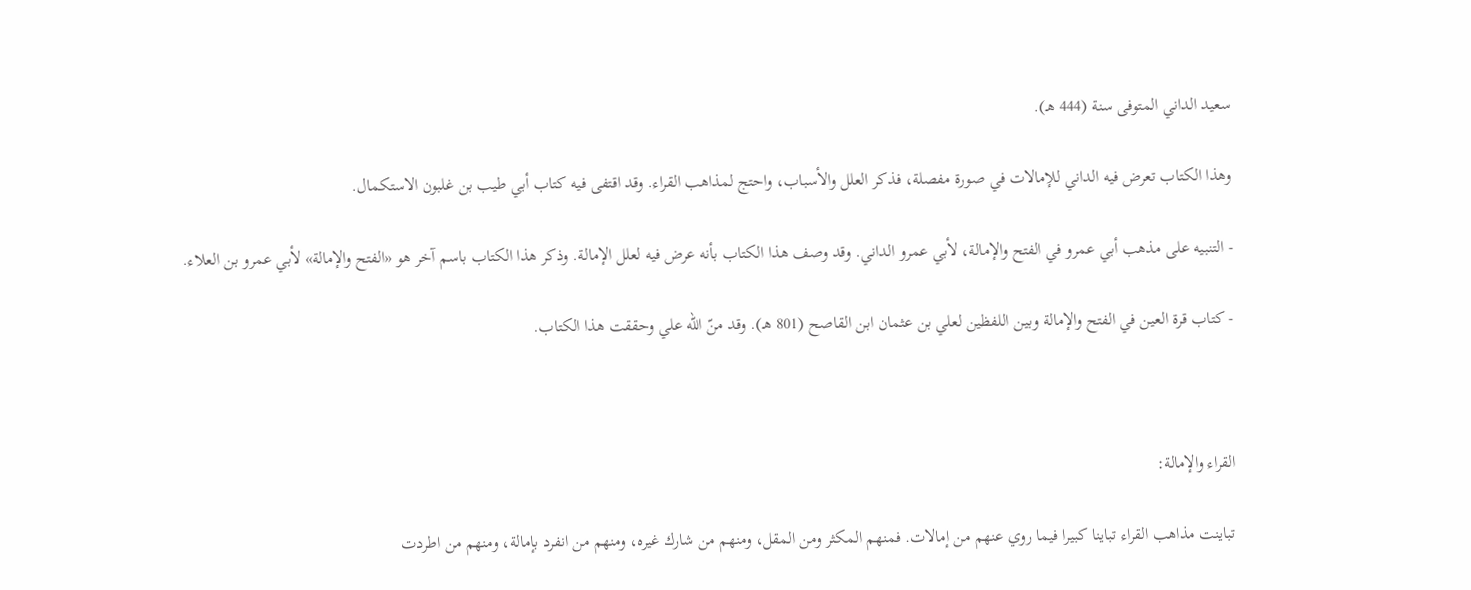سعيد الداني المتوفى سنة (444 هـ).

وهذا الكتاب تعرض فيه الداني للإمالات في صورة مفصلة، فذكر العلل والأسباب، واحتج لمذاهب القراء. وقد اقتفى فيه كتاب أبي طيب بن غلبون الاستكمال.

- التنبيه على مذهب أبي عمرو في الفتح والإمالة، لأبي عمرو الداني. وقد وصف هذا الكتاب بأنه عرض فيه لعلل الإمالة. وذكر هذا الكتاب باسم آخر هو «الفتح والإمالة» لأبي عمرو بن العلاء.

- كتاب قرة العين في الفتح والإمالة وبين اللفظين لعلي بن عثمان ابن القاصح (801 هـ). وقد منّ الله علي وحققت هذا الكتاب.



القراء والإمالة:

تباينت مذاهب القراء تباينا كبيرا فيما روي عنهم من إمالات. فمنهم المكثر ومن المقل، ومنهم من شارك غيره، ومنهم من انفرد بإمالة، ومنهم من اطردت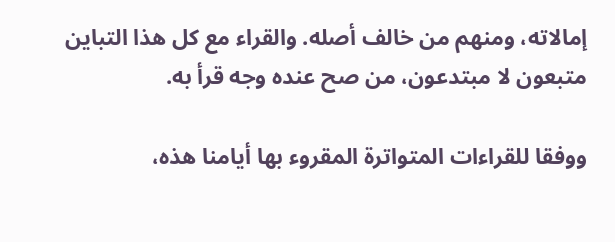إمالاته، ومنهم من خالف أصله. والقراء مع كل هذا التباين متبعون لا مبتدعون، من صح عنده وجه قرأ به.

ووفقا للقراءات المتواترة المقروء بها أيامنا هذه،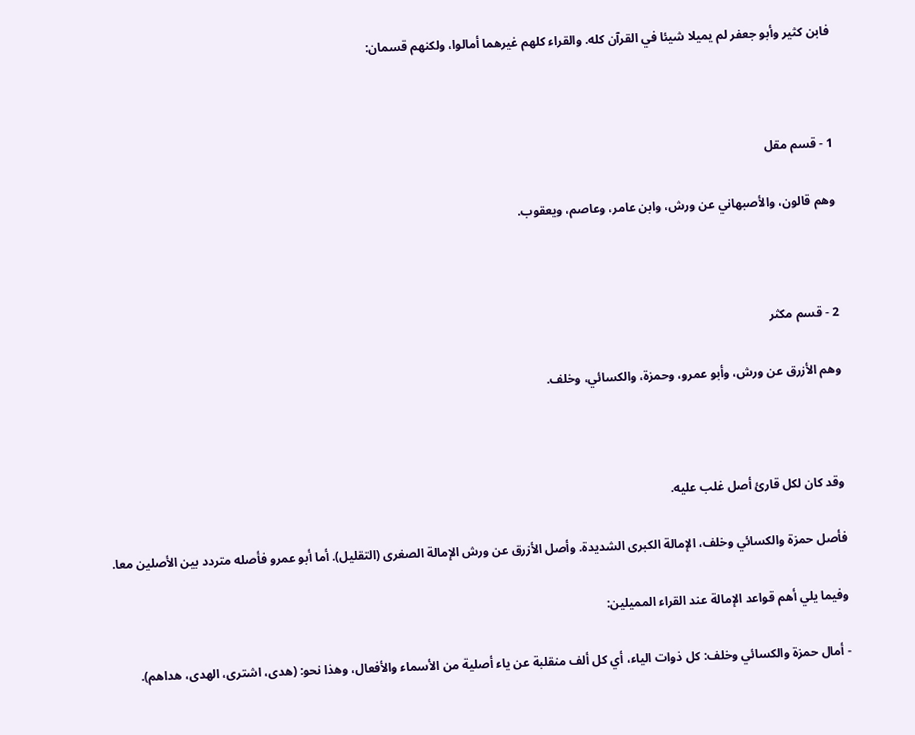فابن كثير وأبو جعفر لم يميلا شيئا في القرآن كله. والقراء كلهم غيرهما أمالوا، ولكنهم قسمان:



1 - قسم مقل

وهم قالون، والأصبهاني عن ورش، وابن عامر، وعاصم، ويعقوب.



2 - قسم مكثر

وهم الأزرق عن ورش، وأبو عمرو، وحمزة، والكسائي، وخلف.



وقد كان لكل قارئ أصل غلب عليه.

فأصل حمزة والكسائي وخلف، الإمالة الكبرى الشديدة. وأصل الأزرق عن ورش الإمالة الصغرى (التقليل). أما أبو عمرو فأصله متردد بين الأصلين معا.

وفيما يلي أهم قواعد الإمالة عند القراء المميلين:

- أمال حمزة والكسائي وخلف: كل ذوات الياء، أي كل ألف منقلبة عن ياء أصلية من الأسماء والأفعال، وهذا نحو: (هدى، اشترى، الهدى، هداهم).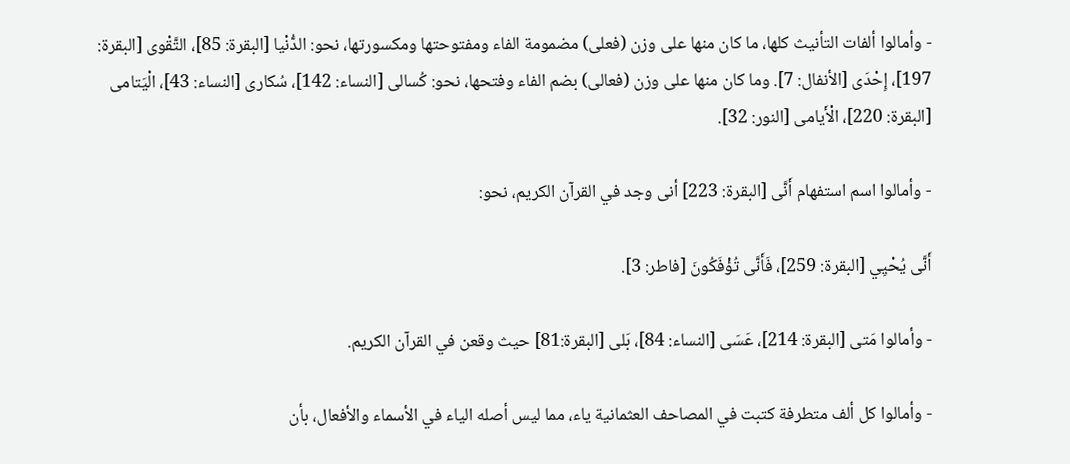- وأمالوا ألفات التأنيث كلها، ما كان منها على وزن (فعلى) مضمومة الفاء ومفتوحتها ومكسورتها، نحو: الدُّنْيا [البقرة: 85]، التَّقْوى [البقرة: 197]، إِحْدَى [الأنفال: 7]. وما كان منها على وزن (فعالى) بضم الفاء وفتحها، نحو: كُسالى [النساء: 142]، سُكارى [النساء: 43]، الْيَتامى [البقرة: 220]، الْأَيامى [النور: 32].

- وأمالوا اسم استفهام أَنَّى [البقرة: 223] أنى وجد في القرآن الكريم، نحو:

أَنَّى يُحْيِي [البقرة: 259]، فَأَنَّى تُؤْفَكُونَ [فاطر: 3].

- وأمالوا مَتى [البقرة: 214]، عَسَى [النساء: 84]، بَلى [البقرة:81] حيث وقعن في القرآن الكريم.

- وأمالوا كل ألف متطرفة كتبت في المصاحف العثمانية ياء، مما ليس أصله الياء في الأسماء والأفعال، بأن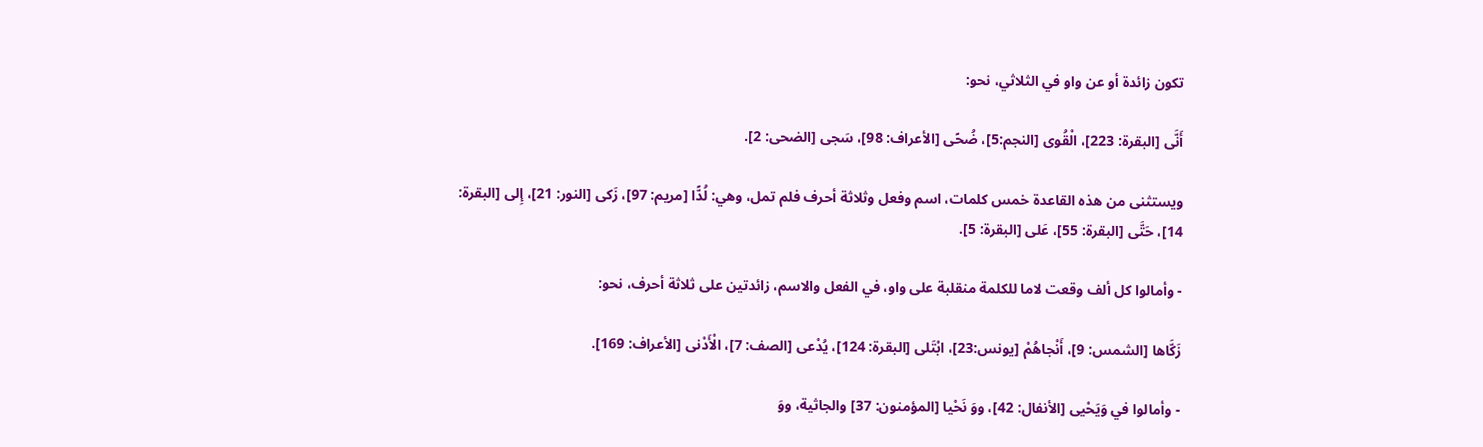تكون زائدة أو عن واو في الثلاثي، نحو:

أَنَّى [البقرة: 223]، الْقُوى [النجم:5]، ضُحًى [الأعراف: 98]، سَجى [الضحى: 2].

ويستثنى من هذه القاعدة خمس كلمات، اسم وفعل وثلاثة أحرف فلم تمل، وهي: لُدًّا [مريم: 97]، زَكى [النور: 21]، إِلى [البقرة: 14]، حَتَّى [البقرة: 55]، عَلى [البقرة: 5].

- وأمالوا كل ألف وقعت لاما للكلمة منقلبة على واو، في الفعل والاسم، زائدتين على ثلاثة أحرف، نحو:

زَكَّاها [الشمس: 9]، أَنْجاهُمْ [يونس:23]، ابْتَلى [البقرة: 124]، يُدْعى [الصف: 7]، الْأَدْنى [الأعراف: 169].

- وأمالوا في وَيَحْيى [الأنفال: 42]، ووَ نَحْيا [المؤمنون: 37] والجاثية، ووَ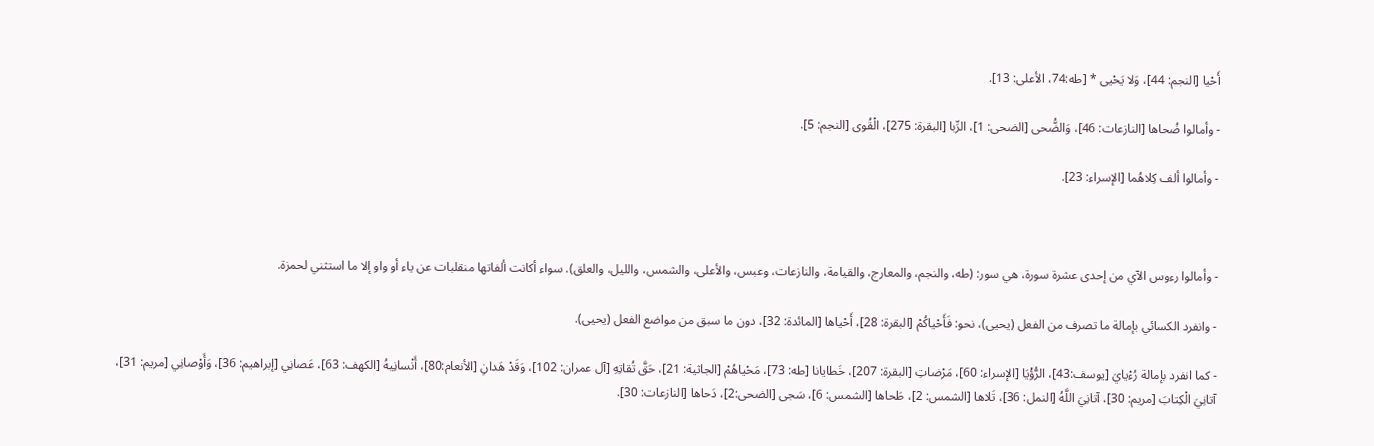أَحْيا [النجم: 44]، وَلا يَحْيى * [طه:74، الأعلى: 13].

- وأمالوا ضُحاها [النازعات: 46]، وَالضُّحى [الضحى: 1]، الرِّبا [البقرة: 275]، الْقُوى [النجم: 5].

- وأمالوا ألف كِلاهُما [الإسراء: 23].



- وأمالوا رءوس الآي من إحدى عشرة سورة، هي سور: (طه، والنجم، والمعارج، والقيامة، والنازعات، وعبس، والأعلى، والشمس، والليل، والعلق). سواء أكانت ألفاتها منقلبات عن ياء أو واو إلا ما استثني لحمزة.

- وانفرد الكسائي بإمالة ما تصرف من الفعل (يحيى)، نحو: فَأَحْياكُمْ [البقرة: 28]، أَحْياها [المائدة: 32]، دون ما سبق من مواضع الفعل (يحيى).

- كما انفرد بإمالة رُءْيايَ [يوسف:43]، الرُّؤْيَا [الإسراء: 60]، مَرْضاتِ [البقرة: 207]، خَطايانا [طه: 73]، مَحْياهُمْ [الجاثية: 21]، حَقَّ تُقاتِهِ [آل عمران: 102]، وَقَدْ هَدانِ [الأنعام:80]، أَنْسانِيهُ [الكهف: 63]، عَصانِي [إبراهيم: 36]، وَأَوْصانِي [مريم: 31]، آتانِيَ الْكِتابَ [مريم: 30]، آتانِيَ اللَّهُ [النمل: 36]، تَلاها [الشمس: 2]، طَحاها [الشمس: 6]، سَجى [الضحى:2]، دَحاها [النازعات: 30].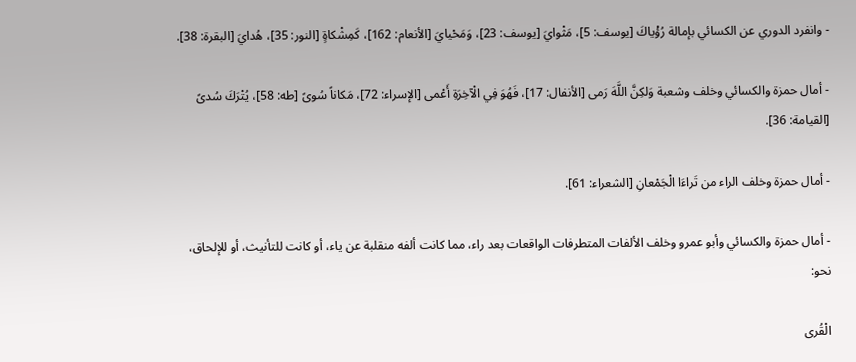- وانفرد الدوري عن الكسائي بإمالة رُؤْياكَ [يوسف: 5]، مَثْوايَ [يوسف: 23]، وَمَحْيايَ [الأنعام: 162]، كَمِشْكاةٍ [النور: 35]، هُدايَ [البقرة: 38].

- أمال حمزة والكسائي وخلف وشعبة وَلكِنَّ اللَّهَ رَمى [الأنفال: 17]، فَهُوَ فِي الْآخِرَةِ أَعْمى [الإسراء: 72]، مَكاناً سُوىً [طه: 58]، يُتْرَكَ سُدىً [القيامة: 36].

- أمال حمزة وخلف الراء من تَراءَا الْجَمْعانِ [الشعراء: 61].

- أمال حمزة والكسائي وأبو عمرو وخلف الألفات المتطرفات الواقعات بعد راء، مما كانت ألفه منقلبة عن ياء، أو كانت للتأنيث، أو للإلحاق، نحو:

الْقُرى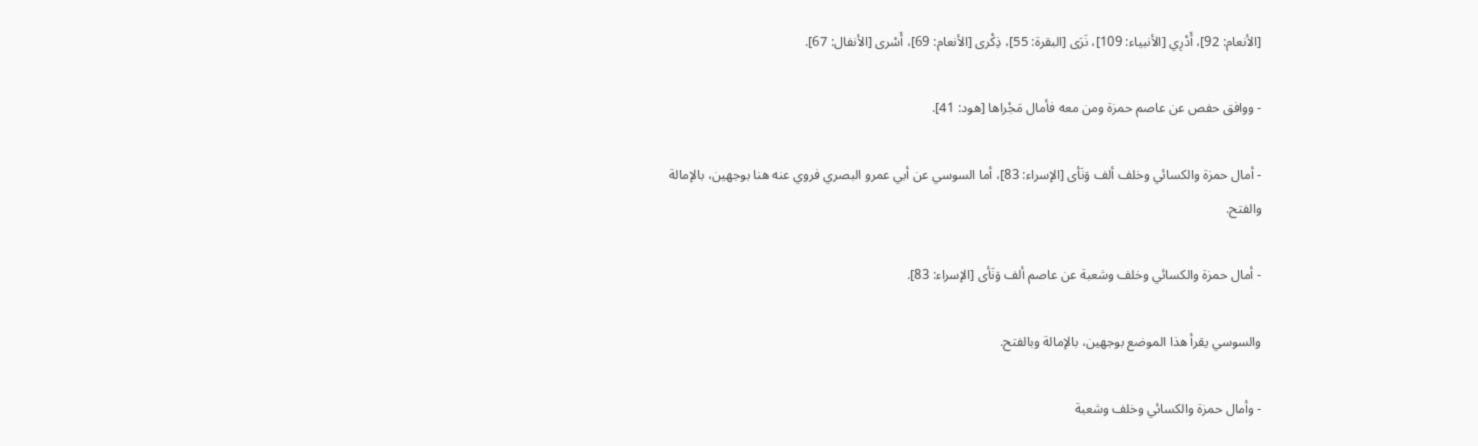[الأنعام: 92]، أَدْرِي [الأنبياء: 109]، نَرَى [البقرة: 55]، ذِكْرى [الأنعام: 69]، أَسْرى [الأنفال: 67].

- ووافق حفص عن عاصم حمزة ومن معه فأمال مَجْراها [هود: 41].

- أمال حمزة والكسائي وخلف ألف وَنَأى [الإسراء: 83]، أما السوسي عن أبي عمرو البصري فروي عنه هنا بوجهين، بالإمالة والفتح.

- أمال حمزة والكسائي وخلف وشعبة عن عاصم ألف وَنَأى [الإسراء: 83].

والسوسي يقرأ هذا الموضع بوجهين، بالإمالة وبالفتح.

- وأمال حمزة والكسائي وخلف وشعبة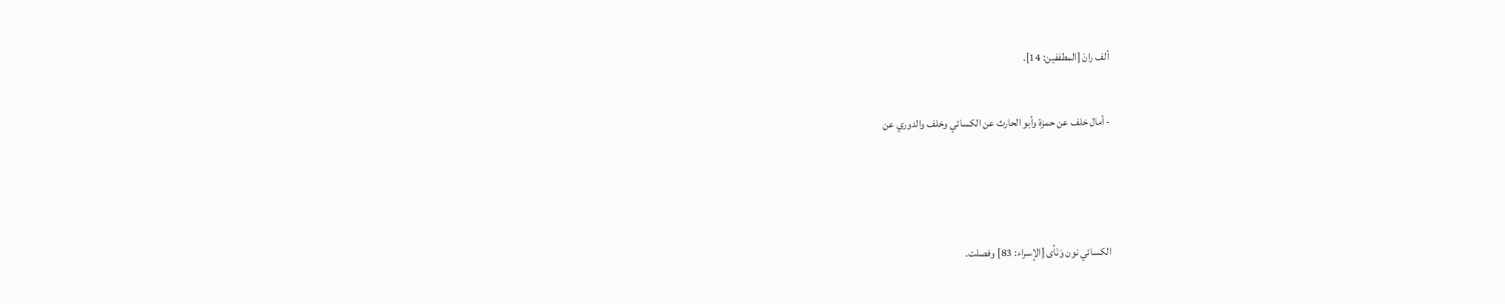ألف رانَ [المطففين: 14].

- أمال خلف عن حمزة وأبو الحارث عن الكسائي وخلف والدوري عن



الكسائي نون وَنَأى [الإسراء: 83] وفصلت.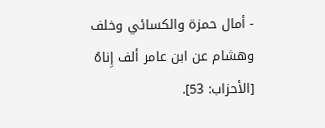- أمال حمزة والكسائي وخلف وهشام عن ابن عامر ألف إِناهُ [الأحزاب: 53].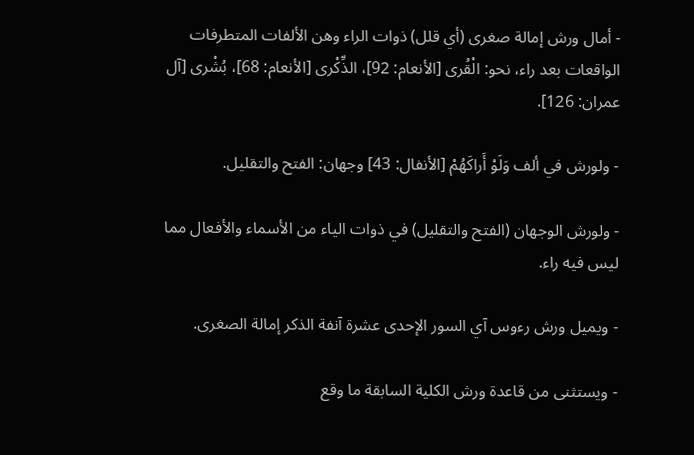- أمال ورش إمالة صغرى (أي قلل) ذوات الراء وهن الألفات المتطرفات الواقعات بعد راء، نحو: الْقُرى [الأنعام: 92]، الذِّكْرى [الأنعام: 68]، بُشْرى [آل عمران: 126].

- ولورش في ألف وَلَوْ أَراكَهُمْ [الأنفال: 43] وجهان: الفتح والتقليل.

- ولورش الوجهان (الفتح والتقليل) في ذوات الياء من الأسماء والأفعال مما ليس فيه راء.

- ويميل ورش رءوس آي السور الإحدى عشرة آنفة الذكر إمالة الصغرى.

- ويستثنى من قاعدة ورش الكلية السابقة ما وقع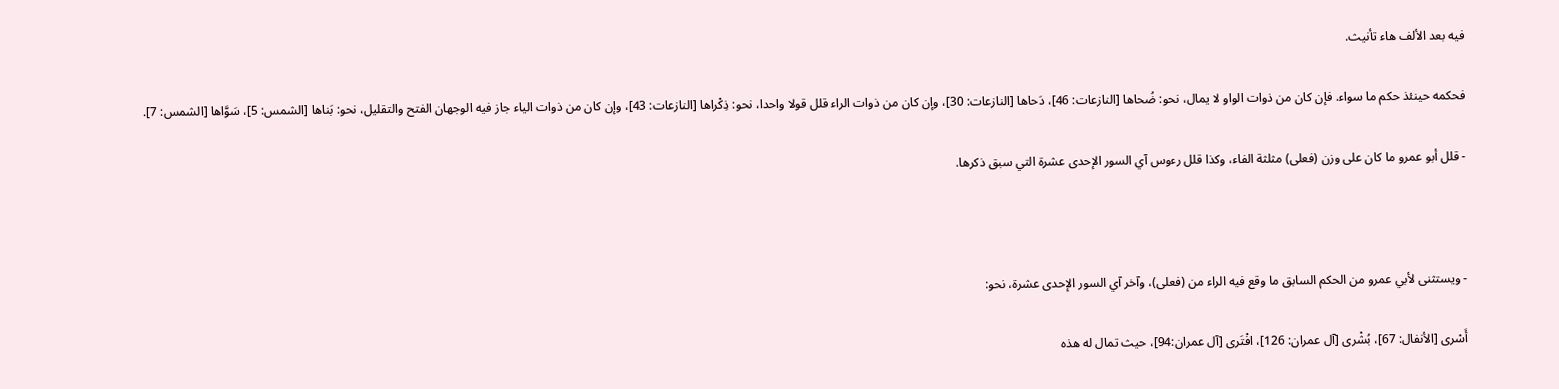فيه بعد الألف هاء تأنيث.

فحكمه حينئذ حكم ما سواء. فإن كان من ذوات الواو لا يمال، نحو: ضُحاها [النازعات: 46]، دَحاها [النازعات: 30]، وإن كان من ذوات الراء قلل قولا واحدا، نحو: ذِكْراها [النازعات: 43]، وإن كان من ذوات الياء جاز فيه الوجهان الفتح والتقليل، نحو: بَناها [الشمس: 5]، سَوَّاها [الشمس: 7].

- قلل أبو عمرو ما كان على وزن (فعلى) مثلثة الفاء، وكذا قلل رءوس آي السور الإحدى عشرة التي سبق ذكرها.



- ويستثنى لأبي عمرو من الحكم السابق ما وقع فيه الراء من (فعلى)، وآخر آي السور الإحدى عشرة، نحو:

أَسْرى [الأنفال: 67]، بُشْرى [آل عمران: 126]، افْتَرى [آل عمران:94]، حيث تمال له هذه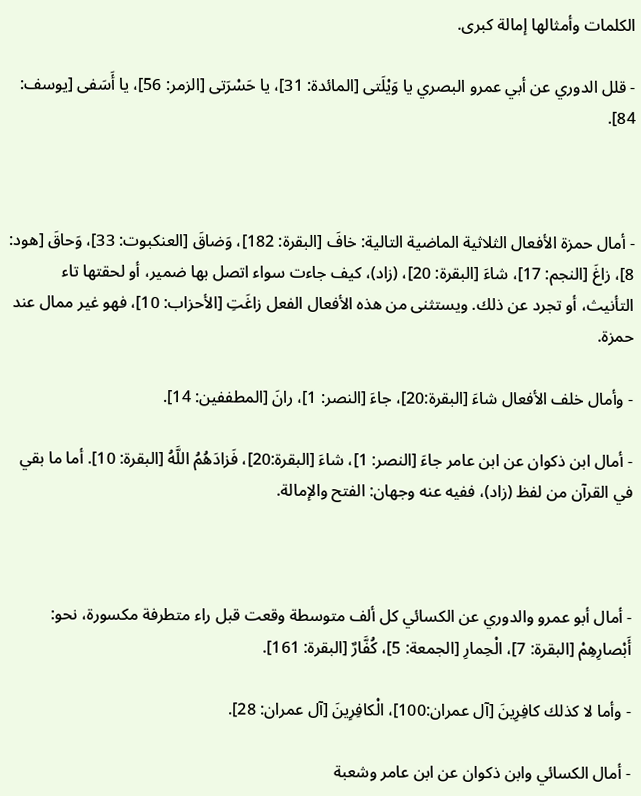الكلمات وأمثالها إمالة كبرى.

- قلل الدوري عن أبي عمرو البصري يا وَيْلَتى [المائدة: 31]، يا حَسْرَتى [الزمر: 56]، يا أَسَفى [يوسف: 84].



- أمال حمزة الأفعال الثلاثية الماضية التالية: خافَ [البقرة: 182]، وَضاقَ [العنكبوت: 33]، وَحاقَ [هود: 8]، زاغَ [النجم: 17]، شاءَ [البقرة: 20]، (زاد)، كيف جاءت سواء اتصل بها ضمير، أو لحقتها تاء التأنيث، أو تجرد عن ذلك. ويستثنى من هذه الأفعال الفعل زاغَتِ [الأحزاب: 10]، فهو غير ممال عند حمزة.

- وأمال خلف الأفعال شاءَ [البقرة:20]، جاءَ [النصر: 1]، رانَ [المطففين: 14].

- أمال ابن ذكوان عن ابن عامر جاءَ [النصر: 1]، شاءَ [البقرة:20]، فَزادَهُمُ اللَّهُ [البقرة: 10]. أما ما بقي في القرآن من لفظ (زاد)، ففيه عنه وجهان: الفتح والإمالة.



- أمال أبو عمرو والدوري عن الكسائي كل ألف متوسطة وقعت قبل راء متطرفة مكسورة، نحو: أَبْصارِهِمْ [البقرة: 7]، الْحِمارِ [الجمعة: 5]، كُفَّارٌ [البقرة: 161].

- وأما لا كذلك كافِرِينَ [آل عمران:100]، الْكافِرِينَ [آل عمران: 28].

- أمال الكسائي وابن ذكوان عن ابن عامر وشعبة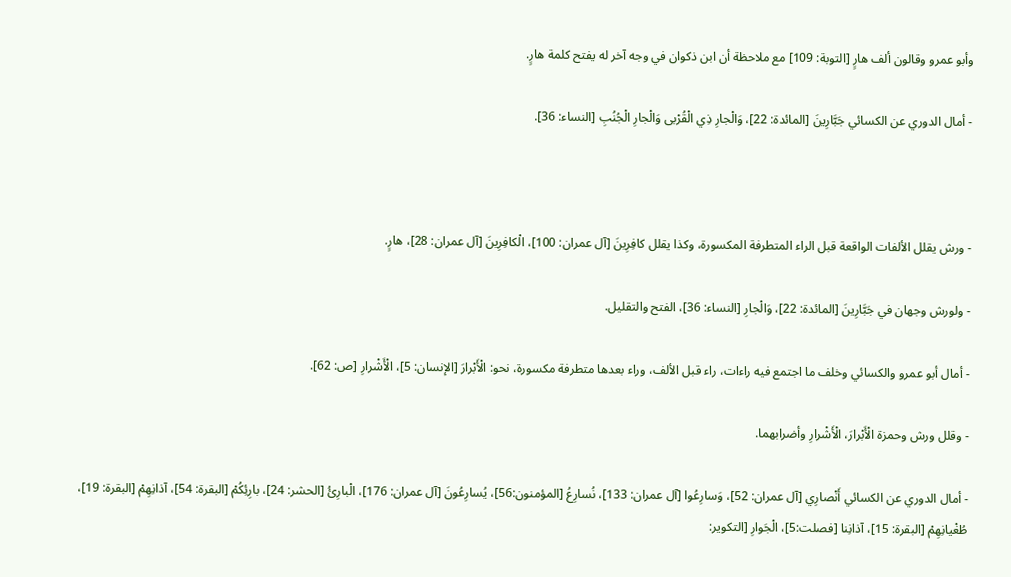وأبو عمرو وقالون ألف هارٍ [التوبة: 109] مع ملاحظة أن ابن ذكوان في وجه آخر له يفتح كلمة هارٍ.

- أمال الدوري عن الكسائي جَبَّارِينَ [المائدة: 22]، وَالْجارِ ذِي الْقُرْبى وَالْجارِ الْجُنُبِ [النساء: 36].



- ورش يقلل الألفات الواقعة قبل الراء المتطرفة المكسورة، وكذا يقلل كافِرِينَ [آل عمران: 100]، الْكافِرِينَ [آل عمران: 28]، هارٍ.

- ولورش وجهان في جَبَّارِينَ [المائدة: 22]، وَالْجارِ [النساء: 36]، الفتح والتقليل.

- أمال أبو عمرو والكسائي وخلف ما اجتمع فيه راءات، راء قبل الألف، وراء بعدها متطرفة مكسورة، نحو: الْأَبْرارَ [الإنسان: 5]، الْأَشْرارِ [ص: 62].

- وقلل ورش وحمزة الْأَبْرارَ، الْأَشْرارِ وأضرابهما.

- أمال الدوري عن الكسائي أَنْصارِي [آل عمران: 52]، وَسارِعُوا [آل عمران: 133]، نُسارِعُ [المؤمنون:56]، يُسارِعُونَ [آل عمران: 176]، الْبارِئُ [الحشر: 24]، بارِئِكُمْ [البقرة: 54]، آذانِهِمْ [البقرة: 19]، طُغْيانِهِمْ [البقرة: 15]، آذانِنا [فصلت:5]، الْجَوارِ [التكوير: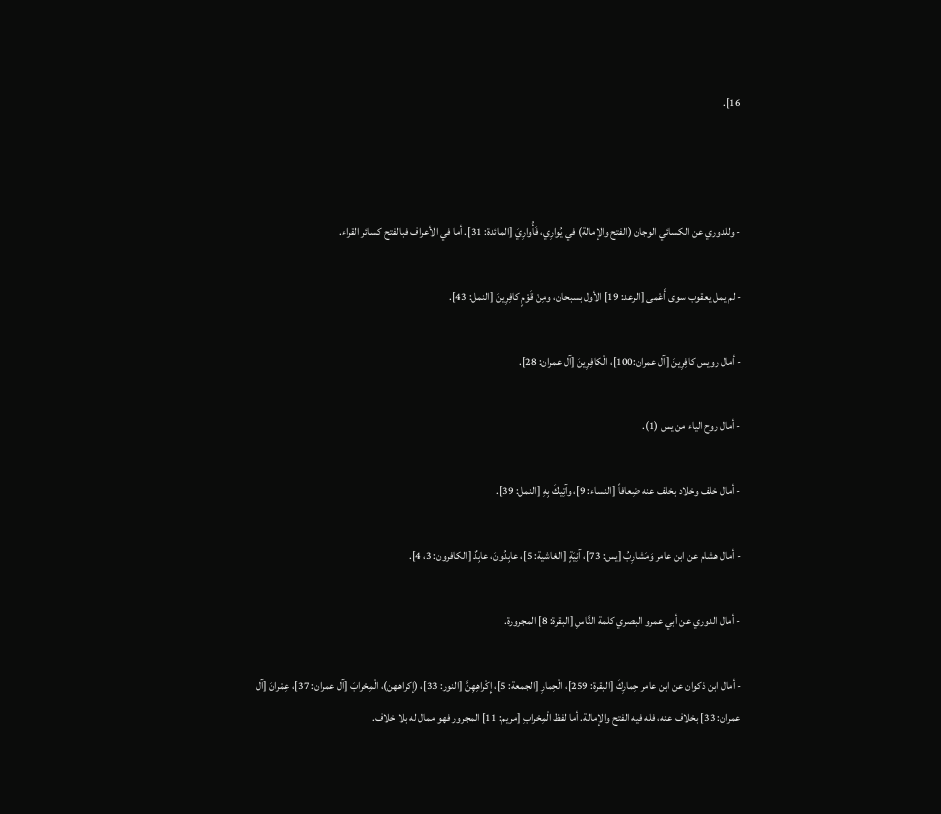16].



- وللدوري عن الكسائي الوجان (الفتح والإمالة) في يُوارِي، فَأُوارِيَ [المائدة: 31]. أما في الأعراف فبالفتح كسائر القراء.

- لم يمل يعقوب سوى أَعْمى [الرعد: 19] الأول بسبحان، ومِنْ قَوْمٍ كافِرِينَ [النمل: 43].

- أمال رويس كافِرِينَ [آل عمران:100]، الْكافِرِينَ [آل عمران: 28].

- أمال روح الياء من يس (1).

- أمال خلف وخلاد بخلف عنه ضِعافاً [النساء: 9]، وآتِيكَ بِهِ [النمل: 39].

- أمال هشام عن ابن عامر وَمَشارِبُ [يس: 73]، آنِيَةٍ [الغاشية: 5]، عابِدُونَ، عابِدٌ [الكافرون: 3، 4].

- أمال الدوري عن أبي عمرو البصري كلمة النَّاسِ [البقرة: 8] المجرورة.

- أمال ابن ذكوان عن ابن عامر حِمارِكَ [البقرة: 259]، الْحِمارِ [الجمعة: 5]، إِكْراهِهِنَّ [النور: 33]، (إكراههن)، الْمِحْرابَ [آل عمران: 37]، عِمْرانَ [آل عمران: 33] بخلاف عنه، فله فيه الفتح والإمالة. أما لفظ الْمِحْرابِ [مريم: 11] المجرور فهو ممال له بلا خلاف.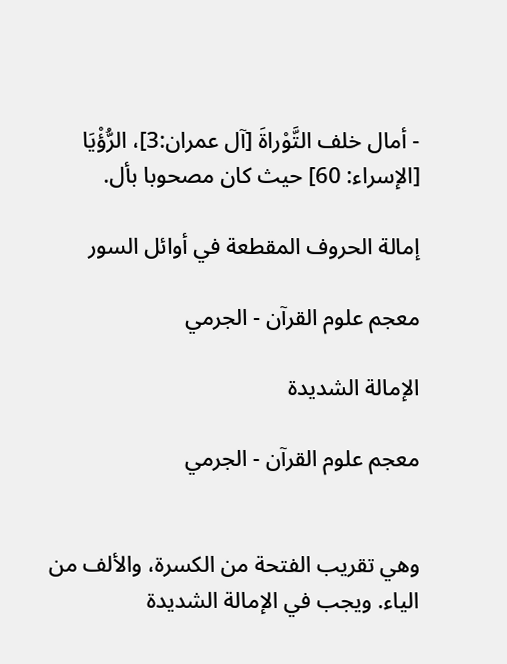- أمال خلف التَّوْراةَ [آل عمران:3]، الرُّؤْيَا [الإسراء: 60] حيث كان مصحوبا بأل.

إمالة الحروف المقطعة في أوائل السور

معجم علوم القرآن - الجرمي

الإمالة الشديدة

معجم علوم القرآن - الجرمي


وهي تقريب الفتحة من الكسرة، والألف من الياء. ويجب في الإمالة الشديدة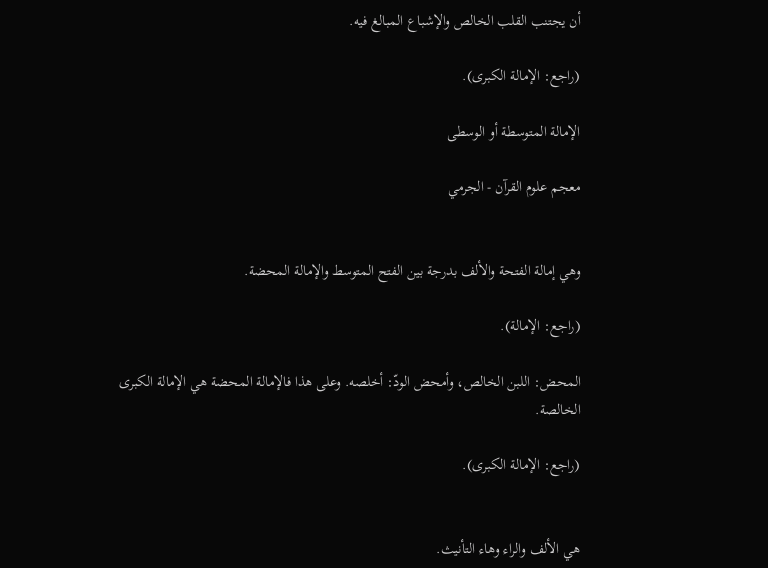أن يجتنب القلب الخالص والإشباع المبالغ فيه.

(راجع: الإمالة الكبرى).

الإمالة المتوسطة أو الوسطى

معجم علوم القرآن - الجرمي


وهي إمالة الفتحة والألف بدرجة بين الفتح المتوسط والإمالة المحضة.

(راجع: الإمالة).

المحض: اللبن الخالص، وأمحض الودّ: أخلصه. وعلى هذا فالإمالة المحضة هي الإمالة الكبرى الخالصة.

(راجع: الإمالة الكبرى).


هي الألف والراء وهاء التأنيث.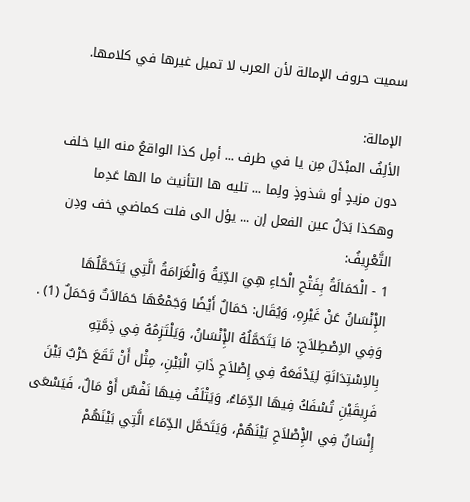سميت حروف الإمالة لأن العرب لا تميل غيرها في كلامها.

الإمالة:
الألِفُ المبْدَلَ مِن يا في طرف ... أمِل كذا الواقعُ منه اليا خلف
دون مزيدٍ أو شذوذٍ ولِما ... تليه ها التأنيث ما الها عَدِما
وهكذا بَدَلُ عين الفعل إن ... يؤل الى فلت كماضي خف ودِن
التَّعْرِيفُ:
1 - الْحَمَالَةُ بِفَتْحِ الْحَاءِ هِيَ الدِّيَةُ وَالْغَرَامَةُ الَّتِي يَتَحَمَّلُهَا الإِْنْسَانُ عَنْ غَيْرِهِ، وَيُقَال: حَمَالٌ أَيْضًا وَجَمْعُهَا حَمَالاَتٌ وَحَمَلٌ (1) .
وَفِي الاِصْطِلاَحِ: مَا يَتَحَمَّلُهُ الإِْنْسَانُ، وَيَلْتَزِمُهُ فِي ذِمَّتِهِ بِالاِسْتِدَانَةِ لِيَدْفَعَهُ فِي إِصْلاَحِ ذَاتِ الْبَيْنِ، مِثْل أَنْ تَقَعَ حَرْبٌ بَيْنَ فَرِيقَيْنِ تُسْفَكُ فِيهَا الدِّمَاءُ، وَيَتْلَفُ فِيهَا نَفْسٌ أَوْ مَالٌ، فَيَسْعَى إِنْسَانٌ فِي الإِْصْلاَحِ بَيْنَهُمْ، وَيَتَحَمَّل الدِّمَاءَ الَّتِي بَيْنَهُمْ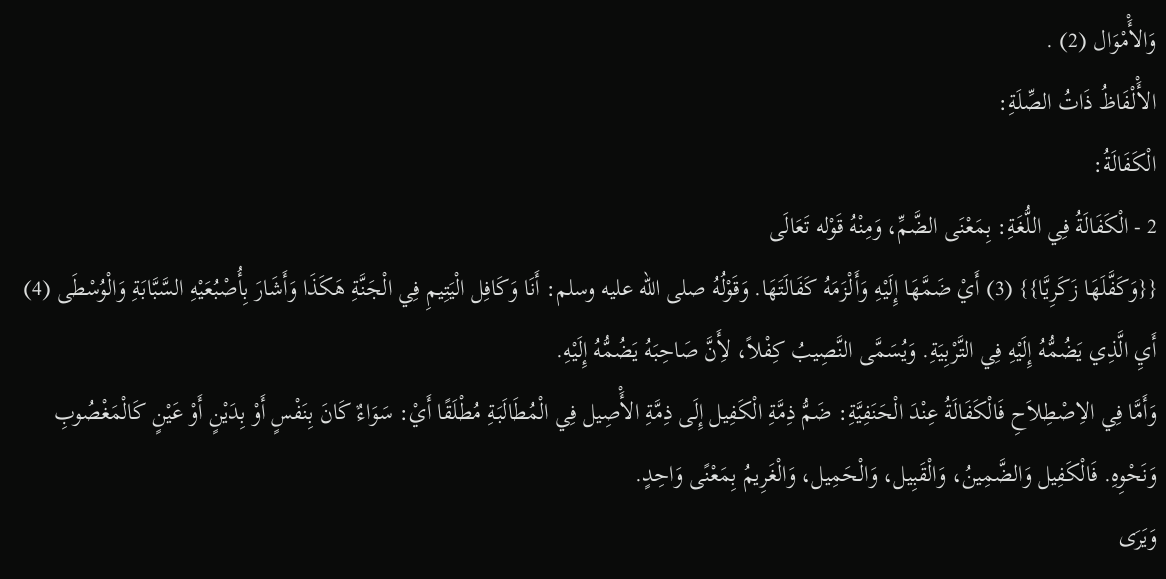وَالأَْمْوَال (2) .
الأَْلْفَاظُ ذَاتُ الصِّلَةِ:
الْكَفَالَةُ:
2 - الْكَفَالَةُ فِي اللُّغَةِ: بِمَعْنَى الضَّمِّ، وَمِنْهُ قَوْله تَعَالَى
{{وَكَفَّلَهَا زَكَرِيَّا}} (3) أَيْ ضَمَّهَا إِلَيْهِ وَأَلْزَمَهُ كَفَالَتَهَا. وَقَوْلُهُ صلى الله عليه وسلم: أَنَا وَكَافِل الْيَتِيمِ فِي الْجَنَّةِ هَكَذَا وَأَشَارَ بِأُصْبُعَيْهِ السَّبَّابَةِ وَالْوُسْطَى (4) أَيِ الَّذِي يَضُمُّهُ إِلَيْهِ فِي التَّرْبِيَةِ. وَيُسَمَّى النَّصِيبُ كِفْلاً، لأَِنَّ صَاحِبَهُ يَضُمُّهُ إِلَيْهِ.
وَأَمَّا فِي الاِصْطِلاَحِ فَالْكَفَالَةُ عِنْدَ الْحَنَفِيَّةِ: ضَمُّ ذِمَّةِ الْكَفِيل إِلَى ذِمَّةِ الأَْصِيل فِي الْمُطَالَبَةِ مُطْلَقًا أَيْ: سَوَاءٌ كَانَ بِنَفْسٍ أَوْ بِدَيْنٍ أَوْ عَيْنٍ كَالْمَغْصُوبِ وَنَحْوِهِ. فَالْكَفِيل وَالضَّمِينُ، وَالْقَبِيل، وَالْحَمِيل، وَالْغَرِيمُ بِمَعْنًى وَاحِدٍ.
وَيَرَى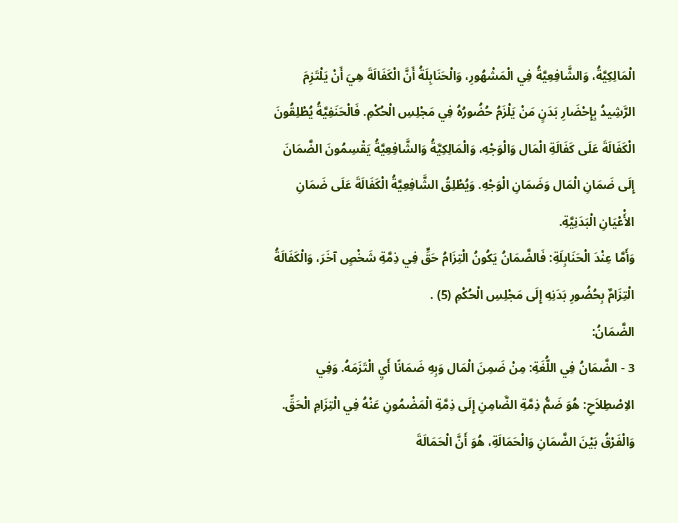الْمَالِكِيَّةُ، وَالشَّافِعِيَّةُ فِي الْمَشْهُورِ، وَالْحَنَابِلَةُ أَنَّ الْكَفَالَةَ هِيَ أَنْ يَلْتَزِمَ الرَّشِيدُ بِإِحْضَارِ بَدَنٍ مَنْ يَلْزَمُ حُضُورُهُ فِي مَجْلِسِ الْحُكْمِ. فَالْحَنَفِيَّةُ يُطْلِقُونَ الْكَفَالَةَ عَلَى كَفَالَةِ الْمَال وَالْوَجْهِ، وَالْمَالِكِيَّةُ وَالشَّافِعِيَّةُ يَقْسِمُونَ الضَّمَانَ إِلَى ضَمَانِ الْمَال وَضَمَانِ الْوَجْهِ. وَيُطْلِقُ الشَّافِعِيَّةُ الْكَفَالَةَ عَلَى ضَمَانِ الأَْعْيَانِ الْبَدَنِيَّةِ.
وَأَمَّا عِنْدَ الْحَنَابِلَةِ: فَالضَّمَانُ يَكُونُ الْتِزَامُ حَقٍّ فِي ذِمَّةِ شَخْصٍ آخَرَ، وَالْكَفَالَةُ الْتِزَامٌ بِحُضُورِ بَدَنِهِ إِلَى مَجْلِسِ الْحُكْمِ (5) .
الضَّمَانُ:
3 - الضَّمَانُ فِي اللُّغَةِ: مِنْ ضَمِنَ الْمَال وَبِهِ ضَمَانًا أَيِ الْتَزَمَهُ. وَفِي الاِصْطِلاَحِ: هُوَ ضَمُّ ذِمَّةِ الضَّامِنِ إِلَى ذِمَّةِ الْمَضْمُونِ عَنْهُ فِي الْتِزَامِ الْحَقِّ. وَالْفَرْقُ بَيْنَ الضَّمَانِ وَالْحَمَالَةِ، هُوَ أَنَّ الْحَمَالَةَ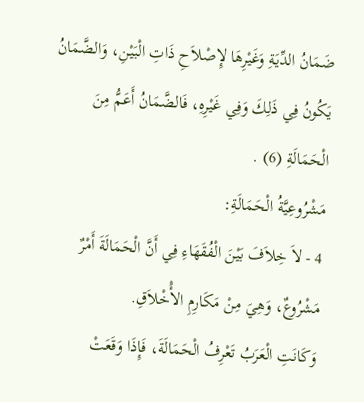ضَمَانُ الدِّيَةِ وَغَيْرِهَا لإِصْلاَحِ ذَاتِ الْبَيْنِ، وَالضَّمَانُ يَكُونُ فِي ذَلِكَ وَفِي غَيْرِهِ، فَالضَّمَانُ أَعَمُّ مِنَ الْحَمَالَةِ (6) .
مَشْرُوعِيَّةُ الْحَمَالَةِ:
4 - لاَ خِلاَفَ بَيْنَ الْفُقَهَاءِ فِي أَنَّ الْحَمَالَةَ أَمْرٌ مَشْرُوعٌ، وَهِيَ مِنْ مَكَارِمِ الأَْخْلاَقِ.
وَكَانَتِ الْعَرَبُ تَعْرِفُ الْحَمَالَةَ، فَإِذَا وَقَعَتْ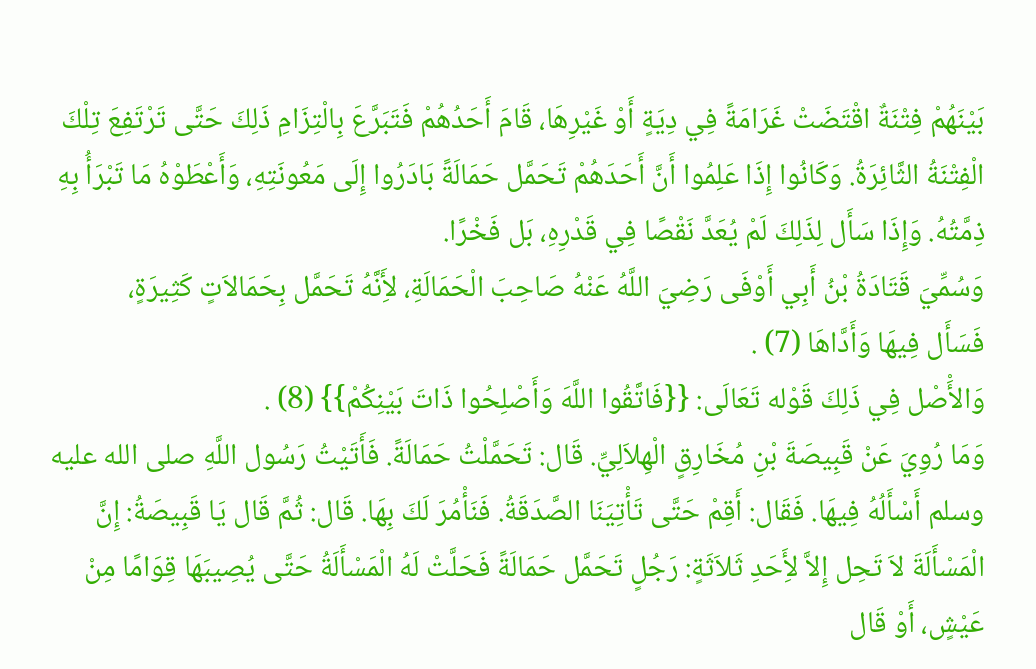بَيْنَهُمْ فِتْنَةٌ اقْتَضَتْ غَرَامَةً فِي دِيَةٍ أَوْ غَيْرِهَا، قَامَ أَحَدُهُمْ فَتَبَرَّعَ بِالْتِزَامِ ذَلِكَ حَتَّى تَرْتَفِعَ تِلْكَ الْفِتْنَةُ الثَّائِرَةُ. وَكَانُوا إِذَا عَلِمُوا أَنَّ أَحَدَهُمْ تَحَمَّل حَمَالَةً بَادَرُوا إِلَى مَعُونَتِهِ، وَأَعْطَوْهُ مَا تَبْرَأُ بِهِ ذِمَّتُهُ. وَإِذَا سَأَل لِذَلِكَ لَمْ يُعَدَّ نَقْصًا فِي قَدْرِهِ، بَل فَخْرًا.
وَسُمِّيَ قَتَادَةُ بْنُ أَبِي أَوْفَى رَضِيَ اللَّهُ عَنْهُ صَاحِبَ الْحَمَالَةِ، لأَِنَّهُ تَحَمَّل بِحَمَالاَتٍ كَثِيرَةٍ،
فَسَأَل فِيهَا وَأَدَّاهَا (7) .
وَالأَْصْل فِي ذَلِكَ قَوْله تَعَالَى: {{فَاتَّقُوا اللَّهَ وَأَصْلِحُوا ذَاتَ بَيْنِكُمْ}} (8) .
وَمَا رُوِيَ عَنْ قَبِيصَةَ بْنِ مُخَارِقٍ الْهِلاَلِيِّ. قَال: تَحَمَّلْتُ حَمَالَةً. فَأَتَيْتُ رَسُول اللَّهِ صلى الله عليه وسلم أَسْأَلُهُ فِيهَا. فَقَال: أَقِمْ حَتَّى تَأْتِيَنَا الصَّدَقَةُ. فَنَأْمُرَ لَكَ بِهَا. قَال: ثُمَّ قَال يَا قَبِيصَةُ: إِنَّ الْمَسْأَلَةَ لاَ تَحِل إِلاَّ لأَِحَدِ ثَلاَثَةٍ: رَجُلٍ تَحَمَّل حَمَالَةً فَحَلَّتْ لَهُ الْمَسْأَلَةُ حَتَّى يُصِيبَهَا قِوَامًا مِنْ عَيْشٍ، أَوْ قَال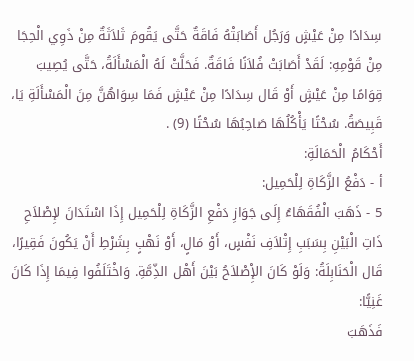سِدَادًا مِنْ عَيْشٍ وَرَجُل أَصَابَتْهُ فَاقَةٌ حَتَّى يَقُومَ ثَلاَثَةٌ مِنْ ذَوِي الْحِجَا مِنْ قَوْمِهِ: لَقَدْ أَصَابَتْ فُلاَنًا فَاقَةٌ. فَحَلَّتْ لَهُ الْمَسْأَلَةُ، حَتَّى يُصِيبَ قِوَامًا مِنْ عَيْشٍ أَوْ قَال سِدَادًا مِنْ عَيْشٍ فَمَا سِوَاهُنَّ مِنَ الْمَسْأَلَةِ يَا، قَبِيصَةُ. سُحْتًا يَأْكُلُهَا صَاحِبُهَا سُحْتًا (9) .
أَحْكَامُ الْحَمَالَةِ:
أ - دَفْعُ الزَّكَاةِ لِلْحَمِيل:
5 - ذَهَبَ الْفُقَهَاءُ إِلَى جَوَازِ دَفْعِ الزَّكَاةِ لِلْحَمِيل إِذَا اسْتَدَانَ لإِصْلاَحِ ذَاتِ الْبَيْنِ بِسَبَبِ إِتْلاَفِ نَفْسٍ، أَوْ مَالٍ، أَوْ نَهْبٍ بِشَرْطِ أَنْ يَكُونَ فَقِيرًا، قَال الْحَنَابِلَةُ: وَلَوْ كَانَ الإِْصْلاَحُ بَيْنَ أَهْل الذِّمَّةِ. وَاخْتَلَفُوا فِيمَا إِذَا كَانَ غَنِيًّا:
فَذَهَبَ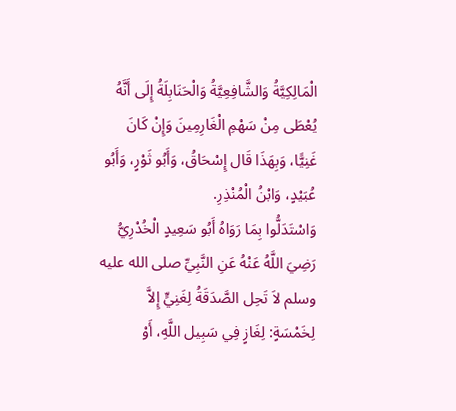الْمَالِكِيَّةُ وَالشَّافِعِيَّةُ وَالْحَنَابِلَةُ إِلَى أَنَّهُ
يُعْطَى مِنْ سَهْمِ الْغَارِمِينَ وَإِنْ كَانَ غَنِيًّا، وَبِهَذَا قَال إِسْحَاقُ، وَأَبُو ثَوْرٍ، وَأَبُو عُبَيْدٍ، وَابْنُ الْمُنْذِرِ.
وَاسْتَدَلُّوا بِمَا رَوَاهُ أَبُو سَعِيدٍ الْخُدْرِيُّ رَضِيَ اللَّهُ عَنْهُ عَنِ النَّبِيِّ صلى الله عليه وسلم لاَ تَحِل الصَّدَقَةُ لِغَنِيٍّ إِلاَّ لِخَمْسَةٍ: لِغَازٍ فِي سَبِيل اللَّهِ، أَوْ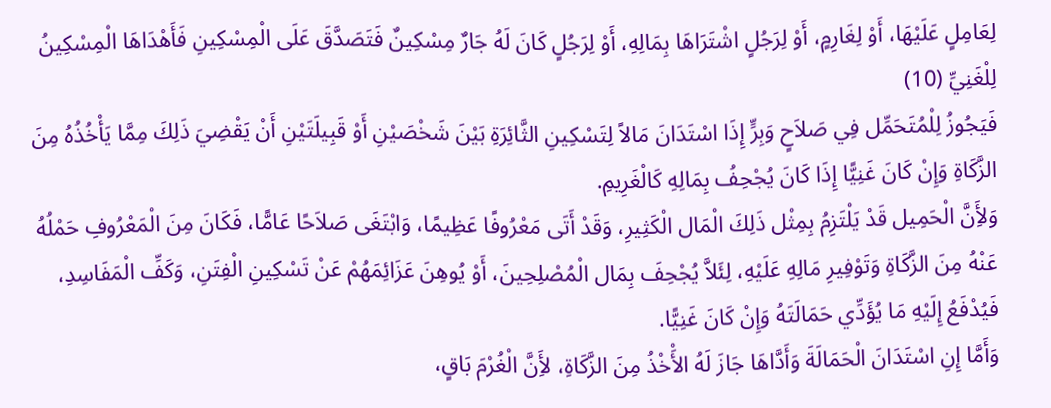لِعَامِلٍ عَلَيْهَا، أَوْ لِغَارِمٍ، أَوْ لِرَجُلٍ اشْتَرَاهَا بِمَالِهِ، أَوْ لِرَجُلٍ كَانَ لَهُ جَارٌ مِسْكِينٌ فَتَصَدَّقَ عَلَى الْمِسْكِينِ فَأَهْدَاهَا الْمِسْكِينُ لِلْغَنِيِّ (10)
فَيَجُوزُ لِلْمُتَحَمِّل فِي صَلاَحٍ وَبِرٍّ إِذَا اسْتَدَانَ مَالاً لِتَسْكِينِ الثَّائِرَةِ بَيْنَ شَخْصَيْنِ أَوْ قَبِيلَتَيْنِ أَنْ يَقْضِيَ ذَلِكَ مِمَّا يَأْخُذُهُ مِنَ الزَّكَاةِ وَإِنْ كَانَ غَنِيًّا إِذَا كَانَ يُجْحِفُ بِمَالِهِ كَالْغَرِيمِ.
وَلأَِنَّ الْحَمِيل قَدْ يَلْتَزِمُ بِمِثْل ذَلِكَ الْمَال الْكَثِيرِ، وَقَدْ أَتَى مَعْرُوفًا عَظِيمًا، وَابْتَغَى صَلاَحًا عَامًّا، فَكَانَ مِنَ الْمَعْرُوفِ حَمْلُهُ عَنْهُ مِنَ الزَّكَاةِ وَتَوْفِيرِ مَالِهِ عَلَيْهِ، لِئَلاَّ يُجْحِفَ بِمَال الْمُصْلِحِينَ، أَوْ يُوهِنَ عَزَائِمَهُمْ عَنْ تَسْكِينِ الْفِتَنِ، وَكَفِّ الْمَفَاسِدِ، فَيُدْفَعُ إِلَيْهِ مَا يُؤَدِّي حَمَالَتَهُ وَإِنْ كَانَ غَنِيًّا.
وَأَمَّا إِنِ اسْتَدَانَ الْحَمَالَةَ وَأَدَّاهَا جَازَ لَهُ الأَْخْذُ مِنَ الزَّكَاةِ، لأَِنَّ الْغُرْمَ بَاقٍ،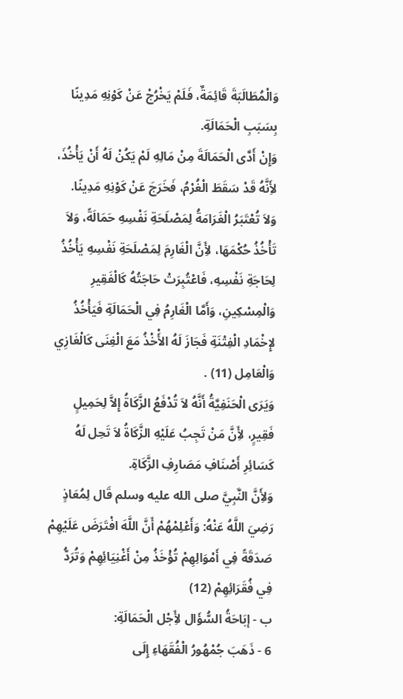وَالْمُطَالَبَةَ قَائِمَةٌ، فَلَمْ يَخْرُجْ عَنْ كَوْنِهِ مَدِينًا بِسَبَبِ الْحَمَالَةِ.
وَإِنْ أَدَّى الْحَمَالَةَ مِنْ مَالِهِ لَمْ يَكُنْ لَهُ أَنْ يَأْخُذَ، لأَِنَّهُ قَدْ سَقَطَ الْغُرْمُ، فَخَرَجَ عَنْ كَوْنِهِ مَدِينًا.
وَلاَ تُعْتَبَرُ الْغَرَامَةُ لِمَصْلَحَةِ نَفْسِهِ حَمَالَةً، وَلاَ تَأْخُذُ حُكْمَهَا، لأَِنَّ الْغَارِمَ لِمَصْلَحَةِ نَفْسِهِ يَأْخُذُ لِحَاجَةِ نَفْسِهِ، فَاعْتُبِرَتْ حَاجَتُهُ كَالْفَقِيرِ وَالْمِسْكِينِ، وَأَمَّا الْغَارِمُ فِي الْحَمَالَةِ فَيَأْخُذُ لإِخْمَادِ الْفِتْنَةِ فَجَازَ لَهُ الأَْخْذُ مَعَ الْغِنَى كَالْغَازِي وَالْعَامِل (11) .
وَيَرَى الْحَنَفِيَّةُ أَنَّهُ لاَ تُدْفَعُ الزَّكَاةُ إِلاَّ لِحَمِيلٍ فَقِيرٍ، لأَِنَّ مَنْ تَجِبُ عَلَيْهِ الزَّكَاةُ لاَ تَحِل لَهُ كَسَائِرِ أَصْنَافِ مَصَارِفِ الزَّكَاةِ.
وَلأَِنَّ النَّبِيَّ صلى الله عليه وسلم قَال لِمُعَاذٍ رَضِيَ اللَّهُ عَنْهُ: وَأَعْلِمْهُمْ أَنَّ اللَّهَ افْتَرَضَ عَلَيْهِمْ صَدَقَةً فِي أَمْوَالِهِمْ تُؤْخَذُ مِنْ أَغْنِيَائِهِمْ وَتُرَدُّ فِي فُقَرَائِهِمْ (12)
ب - إبَاحَةُ السُّؤَال لأَِجْل الْحَمَالَةِ:
6 - ذَهَبَ جُمْهُورُ الْفُقَهَاءِ إِلَى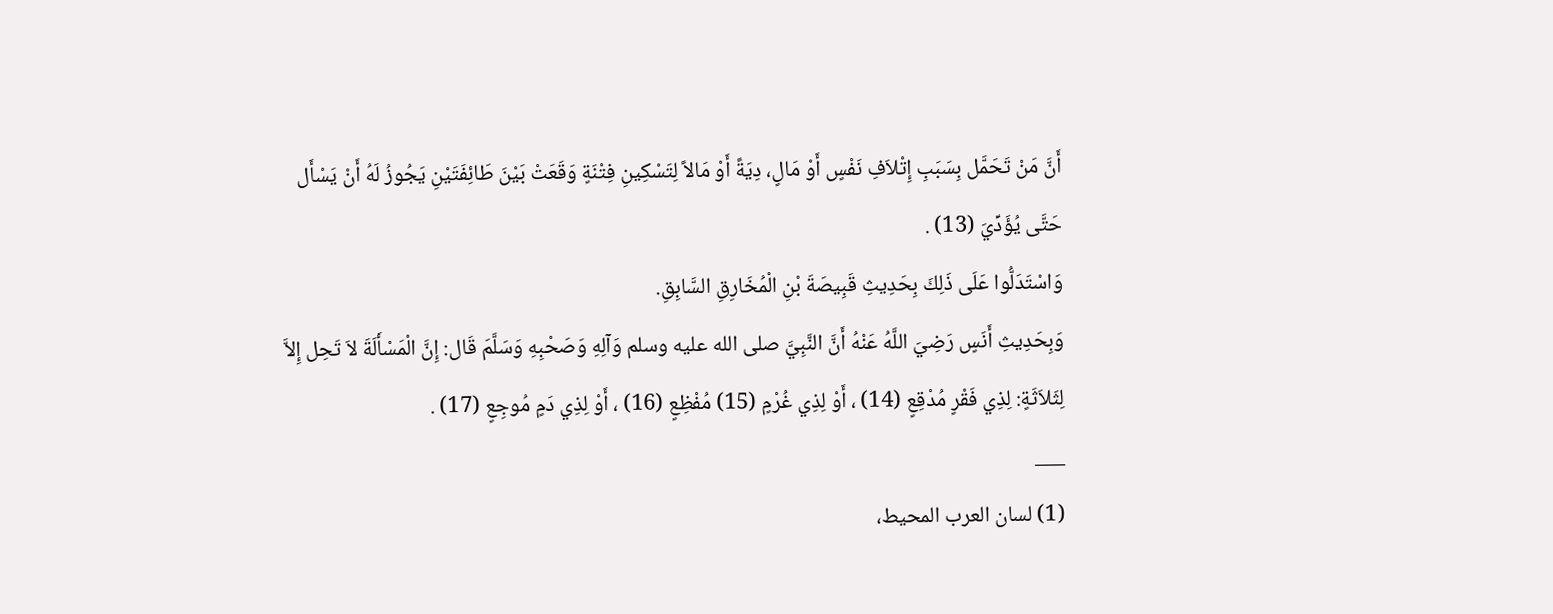أَنَّ مَنْ تَحَمَّل بِسَبَبِ إِتْلاَفِ نَفْسٍ أَوْ مَالٍ، دِيَةً أَوْ مَالاً لِتَسْكِينِ فِتْنَةٍ وَقَعَتْ بَيْنَ طَائِفَتَيْنِ يَجُوزُ لَهُ أَنْ يَسْأَل حَتَّى يُؤَدِّيَ (13) .
وَاسْتَدَلُّوا عَلَى ذَلِكَ بِحَدِيثِ قَبِيصَةَ بْنِ الْمُخَارِقِ السَّابِقِ.
وَبِحَدِيثِ أَنَسٍ رَضِيَ اللَّهُ عَنْهُ أَنَّ النَّبِيَّ صلى الله عليه وسلم وَآلِهِ وَصَحْبِهِ وَسَلَّمَ قَال: إِنَّ الْمَسْأَلَةَ لاَ تَحِل إِلاَّ لِثَلاَثَةٍ: لِذِي فَقْرٍ مُدْقِعٍ (14) ، أَوْ لِذِي غُرْمٍ (15) مُفْظِعٍ (16) ، أَوْ لِذِي دَمٍ مُوجِعٍ (17) .
___
(1) لسان العرب المحيط،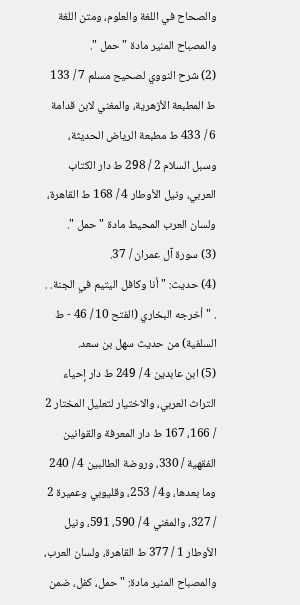والصحاح في اللغة والعلوم، ومتن اللغة والمصباح المنير مادة " حمل ".
(2) شرح النووي لصحيح مسلم 7 / 133 ط المطبعة الأزهرية، والمغني لابن قدامة 6 / 433 ط مطبعة الرياض الحديثة، وسبل السلام 2 / 298 ط دار الكتاب العربي، ونيل الأوطار 4 / 168 ط القاهرة، ولسان العرب المحيط مادة " حمل ".
(3) سورة آل عمران / 37.
(4) حديث: " أنا وكافل اليتيم في الجنة. . . " أخرجه البخاري (الفتح 10 / 46 - ط السلفية) من حديث سهل بن سعد.
(5) ابن عابدين 4 / 249 ط دار إحياء التراث العربي، والاختيار لتعليل المختار 2 / 166، 167 ط دار المعرفة والقوانين الفقهية / 330، وروضة الطالبين 4 / 240 وما بعدها، و4 / 253، وقليوبي وعميرة 2 / 327، والمغني 4 / 590، 591، ونيل الأوطار 1 / 377 ط القاهرة، ولسان العرب، والمصباح المنير مادة: " حمل، كفل، ضمن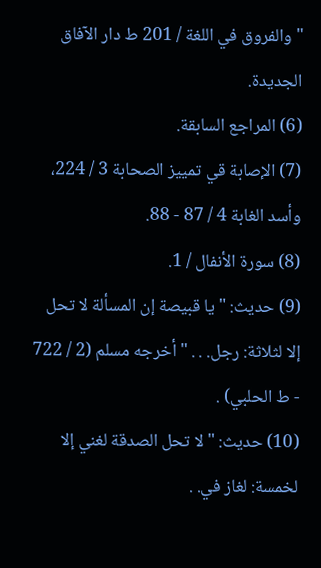" والفروق في اللغة / 201 ط دار الآفاق الجديدة.
(6) المراجع السابقة.
(7) الإصابة قي تمييز الصحابة 3 / 224، وأسد الغابة 4 / 87 - 88.
(8) سورة الأنفال / 1.
(9) حديث: " يا قبيصة إن المسألة لا تحل إلا لثلاثة: رجل. . . " أخرجه مسلم (2 / 722 - ط الحلبي) .
(10) حديث: " لا تحل الصدقة لغني إلا لخمسة: لغاز في. .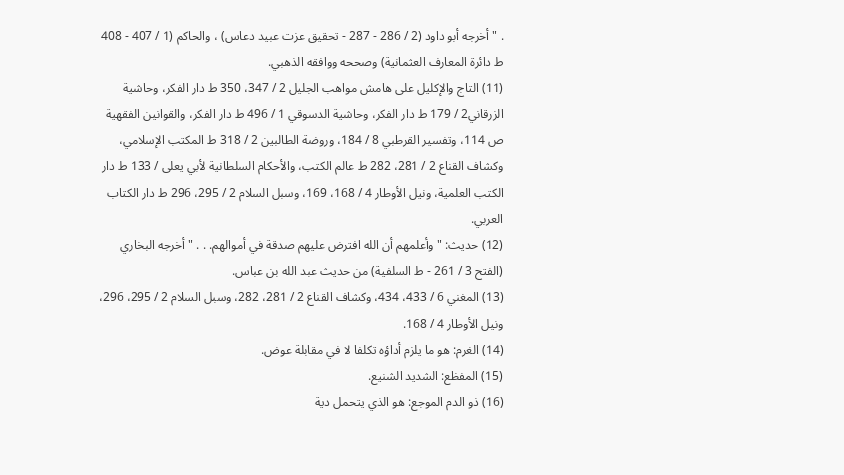. " أخرجه أبو داود (2 / 286 - 287 - تحقيق عزت عبيد دعاس) ، والحاكم (1 / 407 - 408 ط دائرة المعارف العثمانية) وصححه ووافقه الذهبي.
(11) التاج والإكليل على هامش مواهب الجليل 2 / 347، 350 ط دار الفكر، وحاشية الزرقاني2 / 179 ط دار الفكر، وحاشية الدسوقي 1 / 496 ط دار الفكر، والقوانين الفقهية ص 114، وتفسير القرطبي 8 / 184، وروضة الطالبين 2 / 318 ط المكتب الإسلامي، وكشاف القناع 2 / 281، 282 ط عالم الكتب، والأحكام السلطانية لأبي يعلى / 133 ط دار الكتب العلمية، ونيل الأوطار 4 / 168، 169، وسبل السلام 2 / 295، 296 ط دار الكتاب العربي.
(12) حديث: " وأعلمهم أن الله افترض عليهم صدقة في أموالهم. . . " أخرجه البخاري (الفتح 3 / 261 - ط السلفية) من حديث عبد الله بن عباس.
(13) المغني 6 / 433، 434، وكشاف القناع 2 / 281، 282، وسبل السلام 2 / 295، 296، ونيل الأوطار 4 / 168.
(14) الغرم: هو ما يلزم أداؤه تكلفا لا في مقابلة عوض.
(15) المفظع: الشديد الشنيع.
(16) ذو الدم الموجع: هو الذي يتحمل دية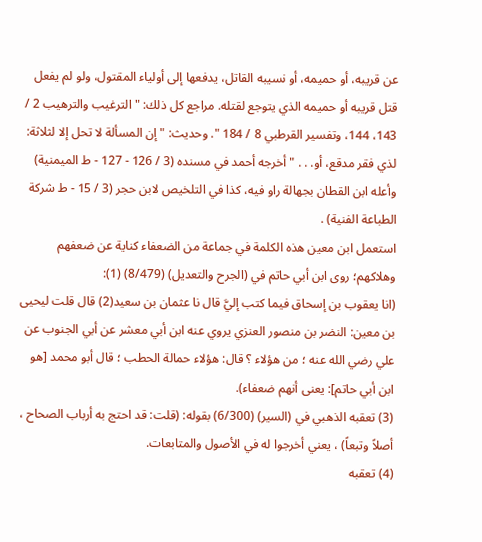عن قريبه، أو حميمه، أو نسيبه القاتل، يدفعها إلى أولياء المقتول، ولو لم يفعل قتل قريبه أو حميمه الذي يتوجع لقتله. مراجع كل ذلك: " الترغيب والترهيب 2 / 143، 144، وتفسير القرطبي 8 / 184 ". وحديث: " إن المسألة لا تحل إلا لثلاثة: لذي فقر مدقع، أو. . . " أخرجه أحمد في مسنده (3 / 126 - 127 - ط الميمنية) وأعله ابن القطان بجهالة راو فيه، كذا في التلخيص لابن حجر (3 / 15 - ط شركة الطباعة الفنية) .
استعمل ابن معين هذه الكلمة في جماعة من الضعفاء كناية عن ضعفهم وهلاكهم؛ روى ابن أبي حاتم في (الجرح والتعديل) (8/479) (1):
(انا يعقوب بن إسحاق فيما كتب إليَّ قال نا عثمان بن سعيد(2) قال قلت ليحيى بن معين: النضر بن منصور العنزي يروي عنه ابن أبي معشر عن أبي الجنوب عن علي رضي الله عنه ؛ من هؤلاء ؟ قال: هؤلاء حمالة الحطب ؛ قال أبو محمد [هو ابن أبي حاتم]: يعنى أنهم ضعفاء).
(3) تعقبه الذهبي في (السير) (6/300) بقوله: (قلت: قد احتج به أرباب الصحاح ، أصلاً وتبعاً) ، يعني أخرجوا له في الأصول والمتابعات.
(4) تعقبه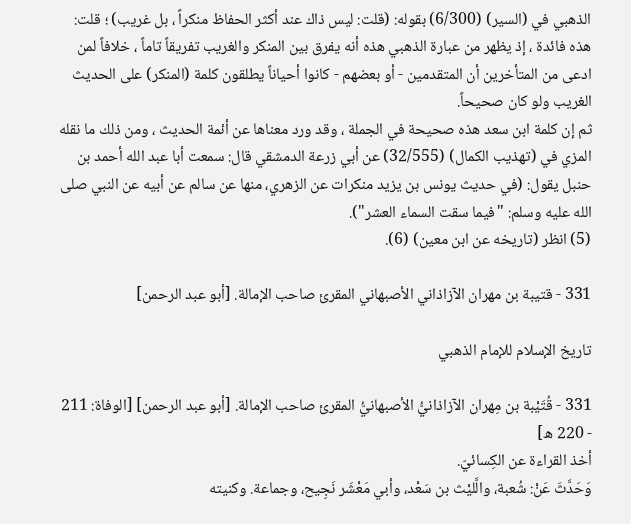الذهبي في (السير) (6/300) بقوله: (قلت: ليس ذاك عند أكثر الحفاظ منكراً ، بل غريب) ؛ قلت: هذه فائدة ، إذ يظهر من عبارة الذهبي هذه أنه يفرق بين المنكر والغريب تفريقاً تاماً ، خلافاً لمن ادعى من المتأخرين أن المتقدمين - أو بعضهم - كانوا أحياناً يطلقون كلمة (المنكر) على الحديث الغريب ولو كان صحيحاً.
ثم إن كلمة ابن سعد هذه صحيحة في الجملة ، وقد ورد معناها عن أئمة الحديث ، ومن ذلك ما نقله المزي في (تهذيب الكمال) (32/555) عن أبي زرعة الدمشقي قال: سمعت أبا عبد الله أحمد بن حنبل يقول: (في حديث يونس بن يزيد منكرات عن الزهري، منها عن سالم عن أبيه عن النبي صلى الله عليه وسلم: "فيما سقت السماء العشر").
(5) انظر (تاريخه عن ابن معين) (6).

331 - قتيبة بن مهران الآزاذاني الأصبهاني المقرئ صاحب الإمالة. [أبو عبد الرحمن]

تاريخ الإسلام للإمام الذهبي

331 - قُتَيْبة بن مِهران الآزاذانيُّ الأصبهانيُّ المقرئ صاحب الإمالة. [أبو عبد الرحمن] [الوفاة: 211 - 220 ه]
أخذ القراءة عن الكِسائيّ.
وَحَدَّثَ عَنْ: شُعبة، والَّليْث بن سَعْد، وأبي مَعْشَر نَجِيح، وجماعة. وكنيته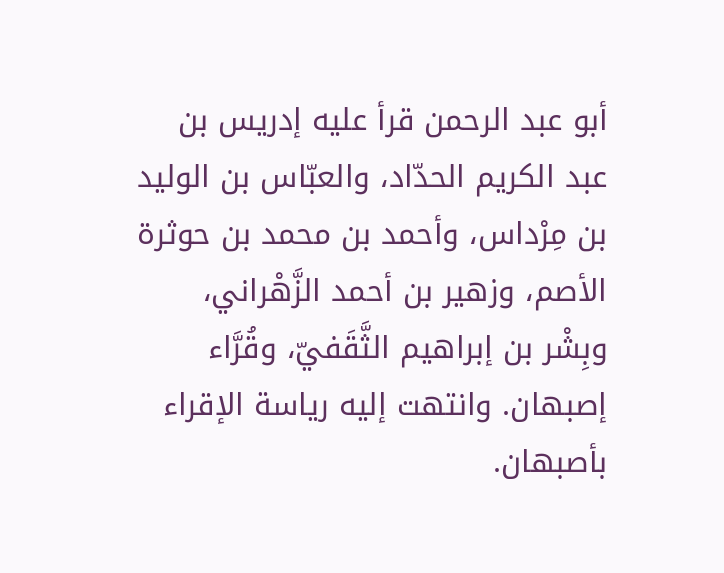أبو عبد الرحمن قرأ عليه إدريس بن عبد الكريم الحدّاد، والعبّاس بن الوليد بن مِرْداس، وأحمد بن محمد بن حوثرة الأصم، وزهير بن أحمد الزَّهْراني، وبِشْر بن إبراهيم الثَّقَفيّ، وقُرَّاء إصبهان. وانتهت إليه رياسة الإقراء بأصبهان.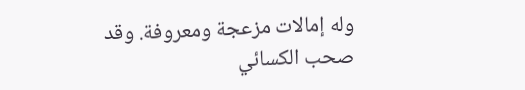وله إمالات مزعجة ومعروفة. وقد صحب الكسائي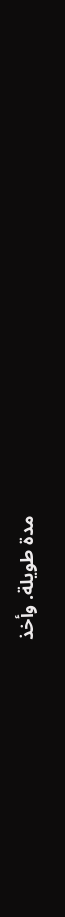مدة طويلة. وأخذ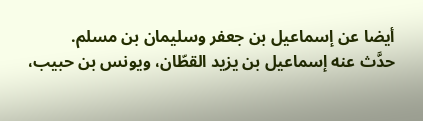أيضا عن إسماعيل بن جعفر وسليمان بن مسلم.
حدَّث عنه إسماعيل بن يزيد القطّان، ويونس بن حبيب،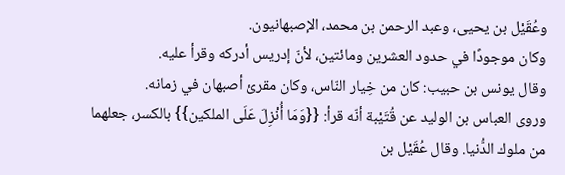وعُقَيْل بن يحيى، وعبد الرحمن بن محمد، الإصبهانيون.
وكان موجودًا في حدود العشرين ومائتين، لأنّ إدريس أدركه وقرأ عليه.
وقال يونس بن حبيب: كان من خِيار النّاس، وكان مقرئ أصبهان في زمانه.
وروى العباس بن الوليد عن قُتَيْبة أنّه قرأ: {{وَمَا أُنْزِلَ عَلَى الملكين}} بالكسر، جعلهما من ملوك الدُّنيا. وقال عُقَيْل بن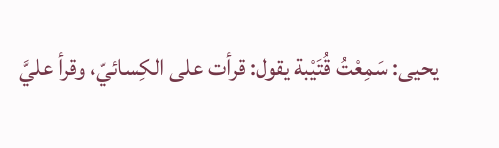يحيى: سَمِعْتُ قُتَيْبة يقول: قرأت على الكِسائيّ، وقرأ عليَّ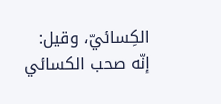الكِسائيّ، وقيل: إنّه صحب الكسائي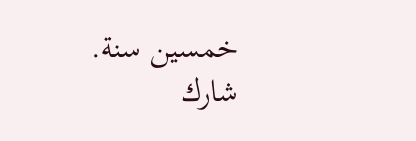خمسين سنة.
شارك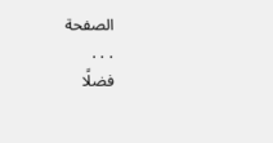الصفحة
. . .
فضلًا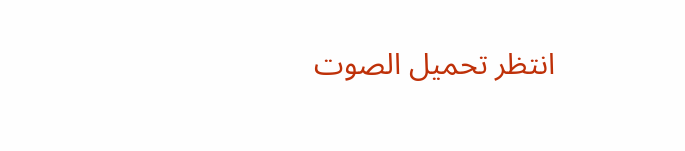انتظر تحميل الصوت